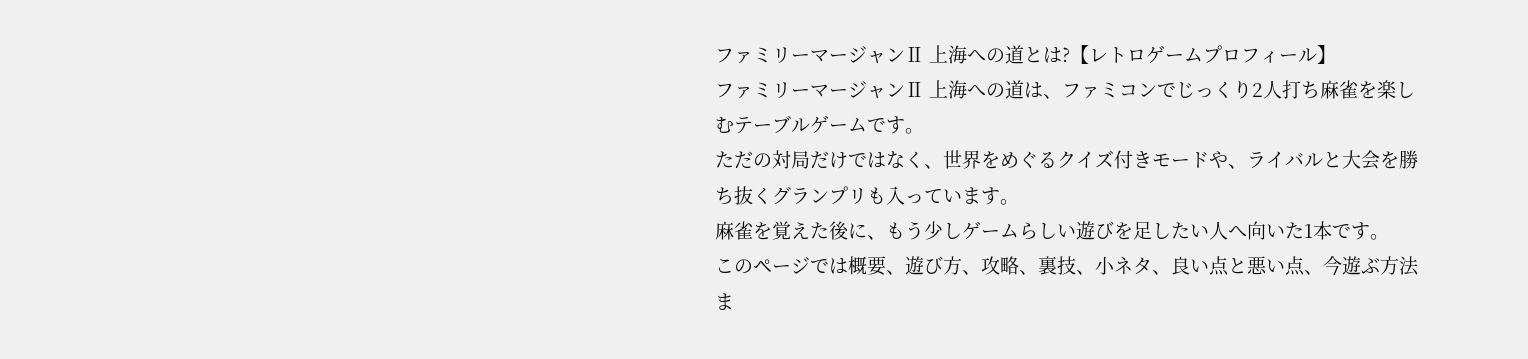ファミリーマージャンⅡ 上海への道とは?【レトロゲームプロフィール】
ファミリーマージャンⅡ 上海への道は、ファミコンでじっくり2人打ち麻雀を楽しむテーブルゲームです。
ただの対局だけではなく、世界をめぐるクイズ付きモードや、ライバルと大会を勝ち抜くグランプリも入っています。
麻雀を覚えた後に、もう少しゲームらしい遊びを足したい人へ向いた1本です。
このページでは概要、遊び方、攻略、裏技、小ネタ、良い点と悪い点、今遊ぶ方法ま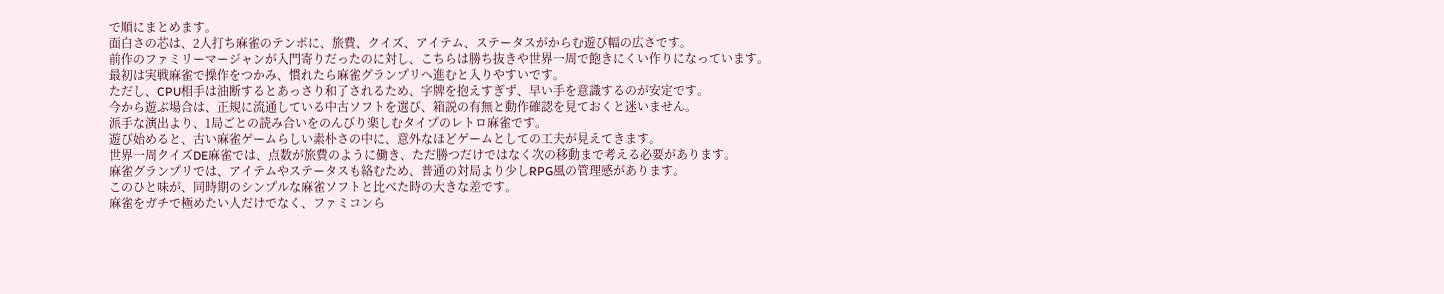で順にまとめます。
面白さの芯は、2人打ち麻雀のテンポに、旅費、クイズ、アイテム、ステータスがからむ遊び幅の広さです。
前作のファミリーマージャンが入門寄りだったのに対し、こちらは勝ち抜きや世界一周で飽きにくい作りになっています。
最初は実戦麻雀で操作をつかみ、慣れたら麻雀グランプリへ進むと入りやすいです。
ただし、CPU相手は油断するとあっさり和了されるため、字牌を抱えすぎず、早い手を意識するのが安定です。
今から遊ぶ場合は、正規に流通している中古ソフトを選び、箱説の有無と動作確認を見ておくと迷いません。
派手な演出より、1局ごとの読み合いをのんびり楽しむタイプのレトロ麻雀です。
遊び始めると、古い麻雀ゲームらしい素朴さの中に、意外なほどゲームとしての工夫が見えてきます。
世界一周クイズDE麻雀では、点数が旅費のように働き、ただ勝つだけではなく次の移動まで考える必要があります。
麻雀グランプリでは、アイテムやステータスも絡むため、普通の対局より少しRPG風の管理感があります。
このひと味が、同時期のシンプルな麻雀ソフトと比べた時の大きな差です。
麻雀をガチで極めたい人だけでなく、ファミコンら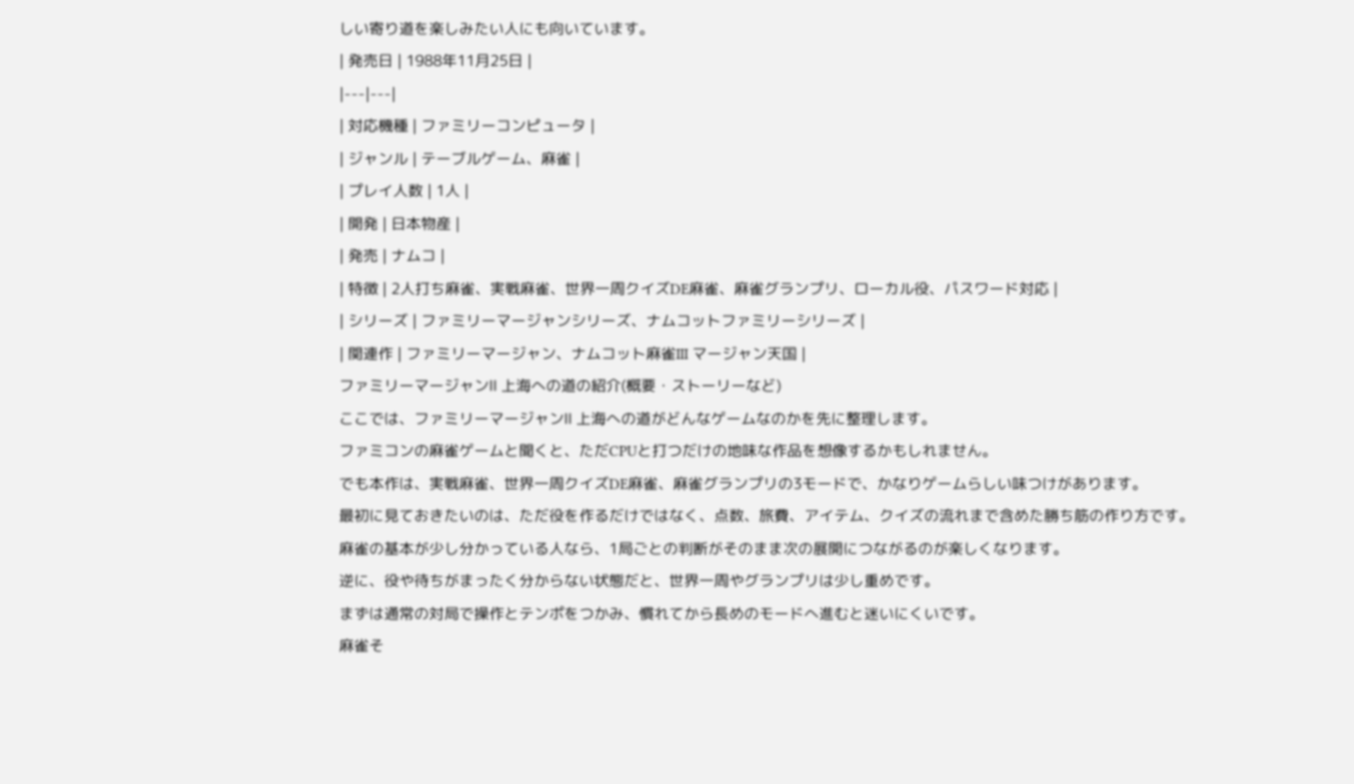しい寄り道を楽しみたい人にも向いています。
| 発売日 | 1988年11月25日 |
|---|---|
| 対応機種 | ファミリーコンピュータ |
| ジャンル | テーブルゲーム、麻雀 |
| プレイ人数 | 1人 |
| 開発 | 日本物産 |
| 発売 | ナムコ |
| 特徴 | 2人打ち麻雀、実戦麻雀、世界一周クイズDE麻雀、麻雀グランプリ、ローカル役、パスワード対応 |
| シリーズ | ファミリーマージャンシリーズ、ナムコットファミリーシリーズ |
| 関連作 | ファミリーマージャン、ナムコット麻雀III マージャン天国 |
ファミリーマージャンⅡ 上海への道の紹介(概要・ストーリーなど)
ここでは、ファミリーマージャンⅡ 上海への道がどんなゲームなのかを先に整理します。
ファミコンの麻雀ゲームと聞くと、ただCPUと打つだけの地味な作品を想像するかもしれません。
でも本作は、実戦麻雀、世界一周クイズDE麻雀、麻雀グランプリの3モードで、かなりゲームらしい味つけがあります。
最初に見ておきたいのは、ただ役を作るだけではなく、点数、旅費、アイテム、クイズの流れまで含めた勝ち筋の作り方です。
麻雀の基本が少し分かっている人なら、1局ごとの判断がそのまま次の展開につながるのが楽しくなります。
逆に、役や待ちがまったく分からない状態だと、世界一周やグランプリは少し重めです。
まずは通常の対局で操作とテンポをつかみ、慣れてから長めのモードへ進むと迷いにくいです。
麻雀そ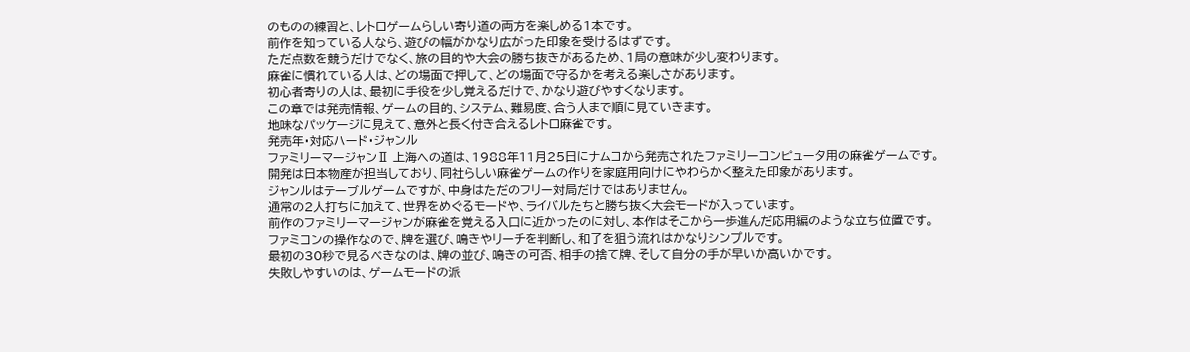のものの練習と、レトロゲームらしい寄り道の両方を楽しめる1本です。
前作を知っている人なら、遊びの幅がかなり広がった印象を受けるはずです。
ただ点数を競うだけでなく、旅の目的や大会の勝ち抜きがあるため、1局の意味が少し変わります。
麻雀に慣れている人は、どの場面で押して、どの場面で守るかを考える楽しさがあります。
初心者寄りの人は、最初に手役を少し覚えるだけで、かなり遊びやすくなります。
この章では発売情報、ゲームの目的、システム、難易度、合う人まで順に見ていきます。
地味なパッケージに見えて、意外と長く付き合えるレトロ麻雀です。
発売年・対応ハード・ジャンル
ファミリーマージャンⅡ 上海への道は、1988年11月25日にナムコから発売されたファミリーコンピュータ用の麻雀ゲームです。
開発は日本物産が担当しており、同社らしい麻雀ゲームの作りを家庭用向けにやわらかく整えた印象があります。
ジャンルはテーブルゲームですが、中身はただのフリー対局だけではありません。
通常の2人打ちに加えて、世界をめぐるモードや、ライバルたちと勝ち抜く大会モードが入っています。
前作のファミリーマージャンが麻雀を覚える入口に近かったのに対し、本作はそこから一歩進んだ応用編のような立ち位置です。
ファミコンの操作なので、牌を選び、鳴きやリーチを判断し、和了を狙う流れはかなりシンプルです。
最初の30秒で見るべきなのは、牌の並び、鳴きの可否、相手の捨て牌、そして自分の手が早いか高いかです。
失敗しやすいのは、ゲームモードの派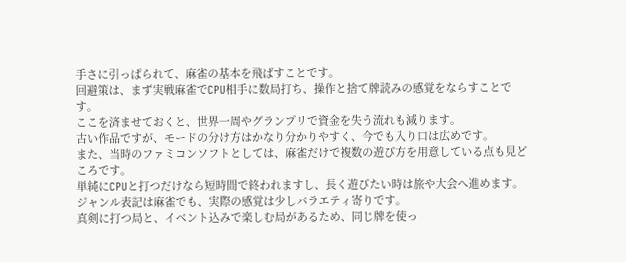手さに引っぱられて、麻雀の基本を飛ばすことです。
回避策は、まず実戦麻雀でCPU相手に数局打ち、操作と捨て牌読みの感覚をならすことです。
ここを済ませておくと、世界一周やグランプリで資金を失う流れも減ります。
古い作品ですが、モードの分け方はかなり分かりやすく、今でも入り口は広めです。
また、当時のファミコンソフトとしては、麻雀だけで複数の遊び方を用意している点も見どころです。
単純にCPUと打つだけなら短時間で終われますし、長く遊びたい時は旅や大会へ進めます。
ジャンル表記は麻雀でも、実際の感覚は少しバラエティ寄りです。
真剣に打つ局と、イベント込みで楽しむ局があるため、同じ牌を使っ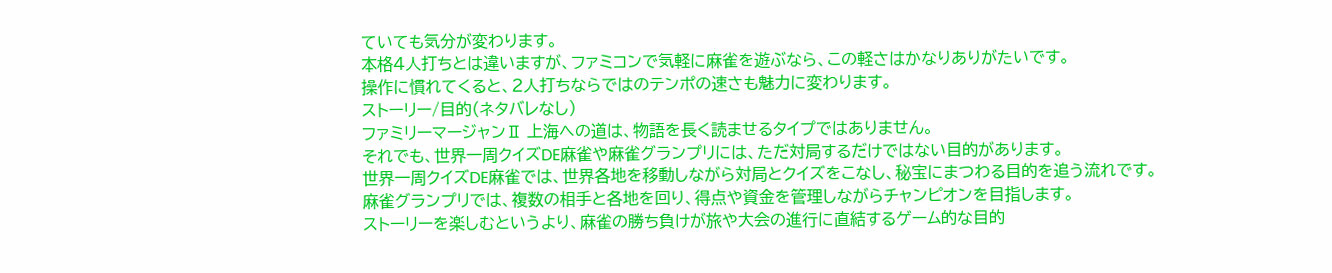ていても気分が変わります。
本格4人打ちとは違いますが、ファミコンで気軽に麻雀を遊ぶなら、この軽さはかなりありがたいです。
操作に慣れてくると、2人打ちならではのテンポの速さも魅力に変わります。
ストーリー/目的(ネタバレなし)
ファミリーマージャンⅡ 上海への道は、物語を長く読ませるタイプではありません。
それでも、世界一周クイズDE麻雀や麻雀グランプリには、ただ対局するだけではない目的があります。
世界一周クイズDE麻雀では、世界各地を移動しながら対局とクイズをこなし、秘宝にまつわる目的を追う流れです。
麻雀グランプリでは、複数の相手と各地を回り、得点や資金を管理しながらチャンピオンを目指します。
ストーリーを楽しむというより、麻雀の勝ち負けが旅や大会の進行に直結するゲーム的な目的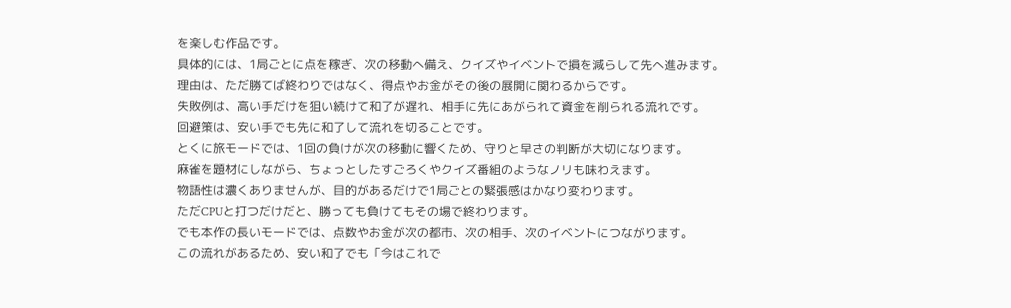を楽しむ作品です。
具体的には、1局ごとに点を稼ぎ、次の移動へ備え、クイズやイベントで損を減らして先へ進みます。
理由は、ただ勝てば終わりではなく、得点やお金がその後の展開に関わるからです。
失敗例は、高い手だけを狙い続けて和了が遅れ、相手に先にあがられて資金を削られる流れです。
回避策は、安い手でも先に和了して流れを切ることです。
とくに旅モードでは、1回の負けが次の移動に響くため、守りと早さの判断が大切になります。
麻雀を題材にしながら、ちょっとしたすごろくやクイズ番組のようなノリも味わえます。
物語性は濃くありませんが、目的があるだけで1局ごとの緊張感はかなり変わります。
ただCPUと打つだけだと、勝っても負けてもその場で終わります。
でも本作の長いモードでは、点数やお金が次の都市、次の相手、次のイベントにつながります。
この流れがあるため、安い和了でも「今はこれで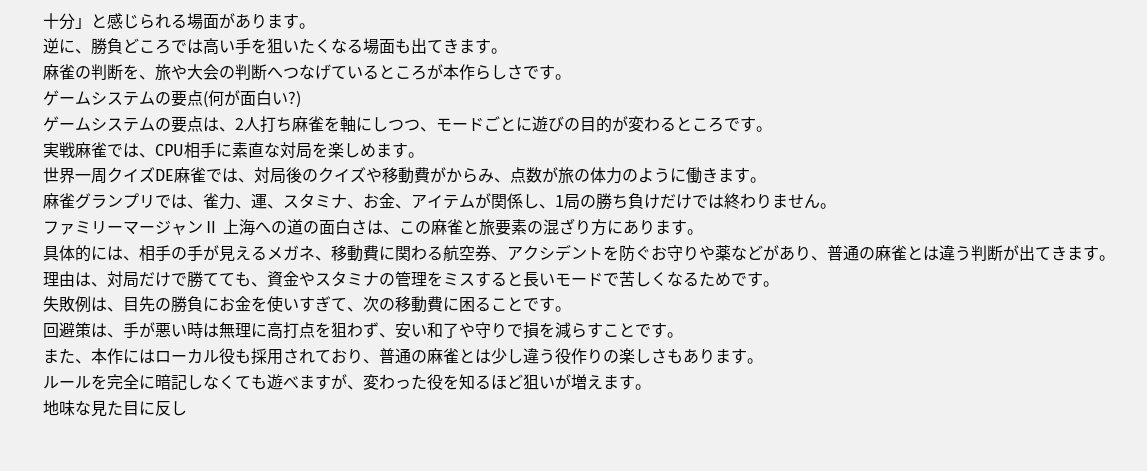十分」と感じられる場面があります。
逆に、勝負どころでは高い手を狙いたくなる場面も出てきます。
麻雀の判断を、旅や大会の判断へつなげているところが本作らしさです。
ゲームシステムの要点(何が面白い?)
ゲームシステムの要点は、2人打ち麻雀を軸にしつつ、モードごとに遊びの目的が変わるところです。
実戦麻雀では、CPU相手に素直な対局を楽しめます。
世界一周クイズDE麻雀では、対局後のクイズや移動費がからみ、点数が旅の体力のように働きます。
麻雀グランプリでは、雀力、運、スタミナ、お金、アイテムが関係し、1局の勝ち負けだけでは終わりません。
ファミリーマージャンⅡ 上海への道の面白さは、この麻雀と旅要素の混ざり方にあります。
具体的には、相手の手が見えるメガネ、移動費に関わる航空券、アクシデントを防ぐお守りや薬などがあり、普通の麻雀とは違う判断が出てきます。
理由は、対局だけで勝てても、資金やスタミナの管理をミスすると長いモードで苦しくなるためです。
失敗例は、目先の勝負にお金を使いすぎて、次の移動費に困ることです。
回避策は、手が悪い時は無理に高打点を狙わず、安い和了や守りで損を減らすことです。
また、本作にはローカル役も採用されており、普通の麻雀とは少し違う役作りの楽しさもあります。
ルールを完全に暗記しなくても遊べますが、変わった役を知るほど狙いが増えます。
地味な見た目に反し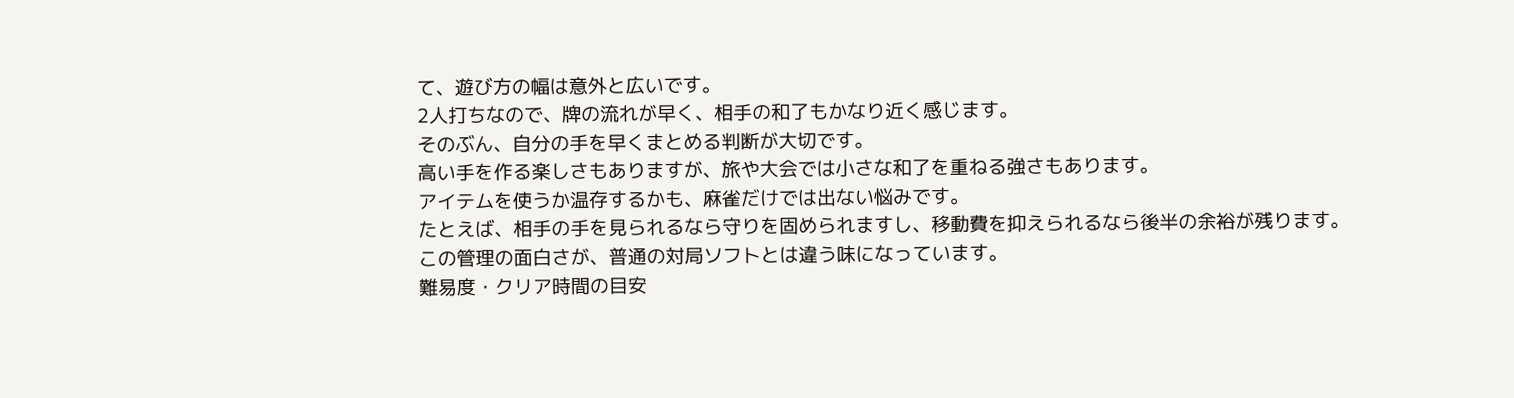て、遊び方の幅は意外と広いです。
2人打ちなので、牌の流れが早く、相手の和了もかなり近く感じます。
そのぶん、自分の手を早くまとめる判断が大切です。
高い手を作る楽しさもありますが、旅や大会では小さな和了を重ねる強さもあります。
アイテムを使うか温存するかも、麻雀だけでは出ない悩みです。
たとえば、相手の手を見られるなら守りを固められますし、移動費を抑えられるなら後半の余裕が残ります。
この管理の面白さが、普通の対局ソフトとは違う味になっています。
難易度・クリア時間の目安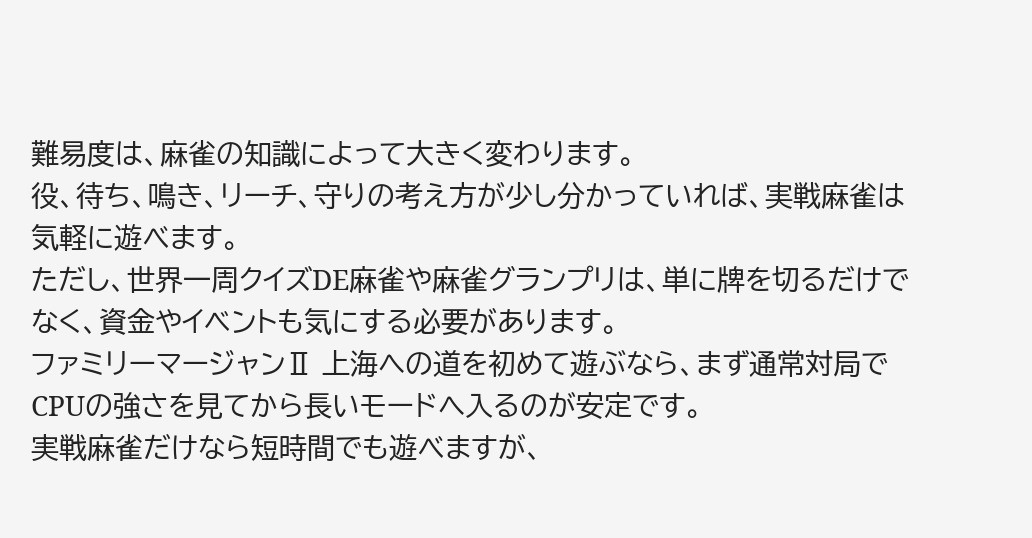難易度は、麻雀の知識によって大きく変わります。
役、待ち、鳴き、リーチ、守りの考え方が少し分かっていれば、実戦麻雀は気軽に遊べます。
ただし、世界一周クイズDE麻雀や麻雀グランプリは、単に牌を切るだけでなく、資金やイベントも気にする必要があります。
ファミリーマージャンⅡ 上海への道を初めて遊ぶなら、まず通常対局でCPUの強さを見てから長いモードへ入るのが安定です。
実戦麻雀だけなら短時間でも遊べますが、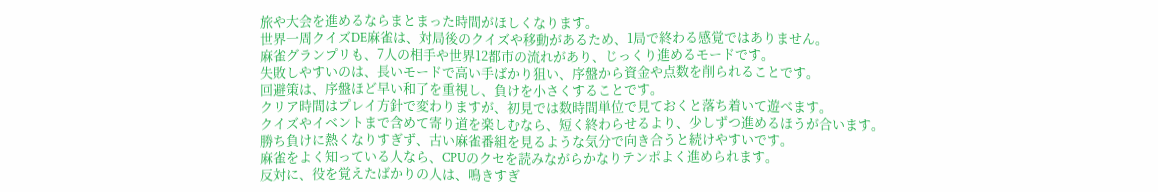旅や大会を進めるならまとまった時間がほしくなります。
世界一周クイズDE麻雀は、対局後のクイズや移動があるため、1局で終わる感覚ではありません。
麻雀グランプリも、7人の相手や世界12都市の流れがあり、じっくり進めるモードです。
失敗しやすいのは、長いモードで高い手ばかり狙い、序盤から資金や点数を削られることです。
回避策は、序盤ほど早い和了を重視し、負けを小さくすることです。
クリア時間はプレイ方針で変わりますが、初見では数時間単位で見ておくと落ち着いて遊べます。
クイズやイベントまで含めて寄り道を楽しむなら、短く終わらせるより、少しずつ進めるほうが合います。
勝ち負けに熱くなりすぎず、古い麻雀番組を見るような気分で向き合うと続けやすいです。
麻雀をよく知っている人なら、CPUのクセを読みながらかなりテンポよく進められます。
反対に、役を覚えたばかりの人は、鳴きすぎ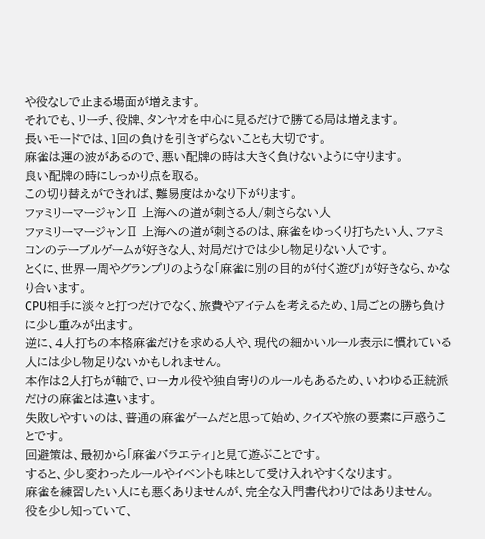や役なしで止まる場面が増えます。
それでも、リーチ、役牌、タンヤオを中心に見るだけで勝てる局は増えます。
長いモードでは、1回の負けを引きずらないことも大切です。
麻雀は運の波があるので、悪い配牌の時は大きく負けないように守ります。
良い配牌の時にしっかり点を取る。
この切り替えができれば、難易度はかなり下がります。
ファミリーマージャンⅡ 上海への道が刺さる人/刺さらない人
ファミリーマージャンⅡ 上海への道が刺さるのは、麻雀をゆっくり打ちたい人、ファミコンのテーブルゲームが好きな人、対局だけでは少し物足りない人です。
とくに、世界一周やグランプリのような「麻雀に別の目的が付く遊び」が好きなら、かなり合います。
CPU相手に淡々と打つだけでなく、旅費やアイテムを考えるため、1局ごとの勝ち負けに少し重みが出ます。
逆に、4人打ちの本格麻雀だけを求める人や、現代の細かいルール表示に慣れている人には少し物足りないかもしれません。
本作は2人打ちが軸で、ローカル役や独自寄りのルールもあるため、いわゆる正統派だけの麻雀とは違います。
失敗しやすいのは、普通の麻雀ゲームだと思って始め、クイズや旅の要素に戸惑うことです。
回避策は、最初から「麻雀バラエティ」と見て遊ぶことです。
すると、少し変わったルールやイベントも味として受け入れやすくなります。
麻雀を練習したい人にも悪くありませんが、完全な入門書代わりではありません。
役を少し知っていて、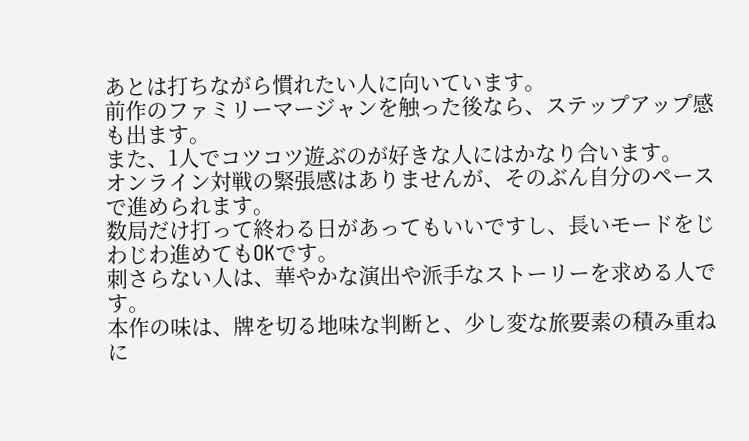あとは打ちながら慣れたい人に向いています。
前作のファミリーマージャンを触った後なら、ステップアップ感も出ます。
また、1人でコツコツ遊ぶのが好きな人にはかなり合います。
オンライン対戦の緊張感はありませんが、そのぶん自分のペースで進められます。
数局だけ打って終わる日があってもいいですし、長いモードをじわじわ進めてもOKです。
刺さらない人は、華やかな演出や派手なストーリーを求める人です。
本作の味は、牌を切る地味な判断と、少し変な旅要素の積み重ねに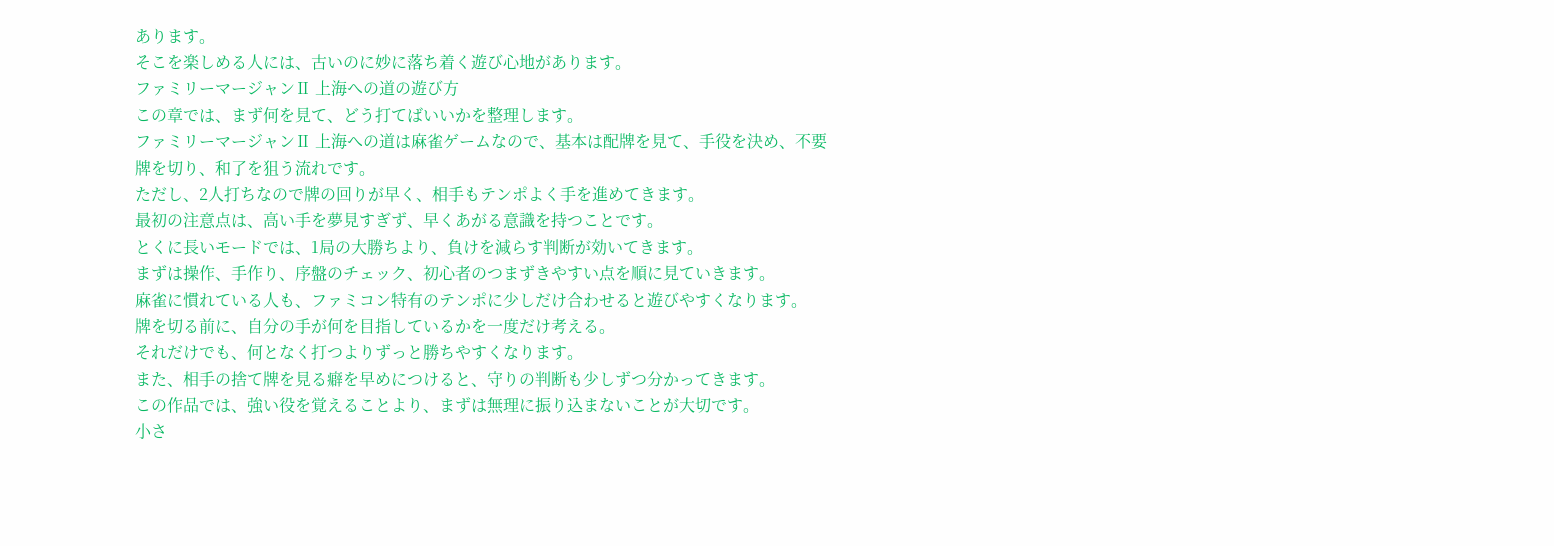あります。
そこを楽しめる人には、古いのに妙に落ち着く遊び心地があります。
ファミリーマージャンⅡ 上海への道の遊び方
この章では、まず何を見て、どう打てばいいかを整理します。
ファミリーマージャンⅡ 上海への道は麻雀ゲームなので、基本は配牌を見て、手役を決め、不要牌を切り、和了を狙う流れです。
ただし、2人打ちなので牌の回りが早く、相手もテンポよく手を進めてきます。
最初の注意点は、高い手を夢見すぎず、早くあがる意識を持つことです。
とくに長いモードでは、1局の大勝ちより、負けを減らす判断が効いてきます。
まずは操作、手作り、序盤のチェック、初心者のつまずきやすい点を順に見ていきます。
麻雀に慣れている人も、ファミコン特有のテンポに少しだけ合わせると遊びやすくなります。
牌を切る前に、自分の手が何を目指しているかを一度だけ考える。
それだけでも、何となく打つよりずっと勝ちやすくなります。
また、相手の捨て牌を見る癖を早めにつけると、守りの判断も少しずつ分かってきます。
この作品では、強い役を覚えることより、まずは無理に振り込まないことが大切です。
小さ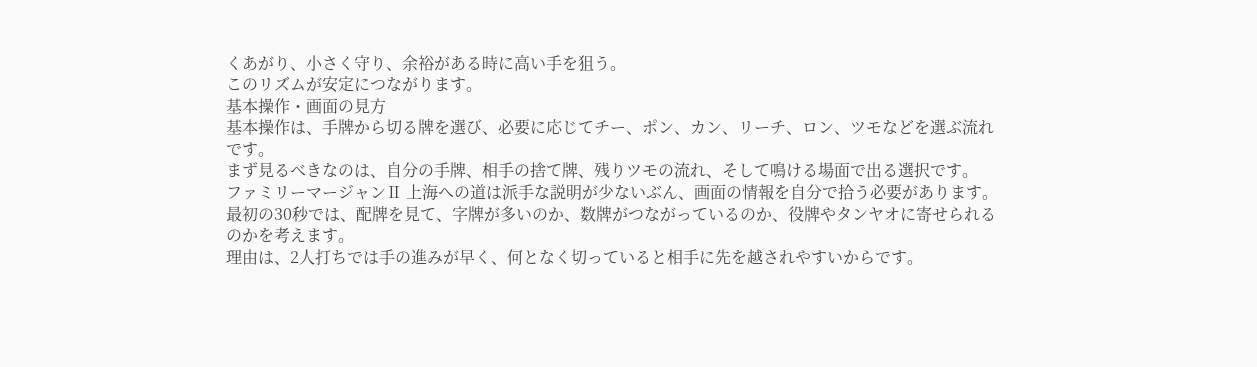くあがり、小さく守り、余裕がある時に高い手を狙う。
このリズムが安定につながります。
基本操作・画面の見方
基本操作は、手牌から切る牌を選び、必要に応じてチー、ポン、カン、リーチ、ロン、ツモなどを選ぶ流れです。
まず見るべきなのは、自分の手牌、相手の捨て牌、残りツモの流れ、そして鳴ける場面で出る選択です。
ファミリーマージャンⅡ 上海への道は派手な説明が少ないぶん、画面の情報を自分で拾う必要があります。
最初の30秒では、配牌を見て、字牌が多いのか、数牌がつながっているのか、役牌やタンヤオに寄せられるのかを考えます。
理由は、2人打ちでは手の進みが早く、何となく切っていると相手に先を越されやすいからです。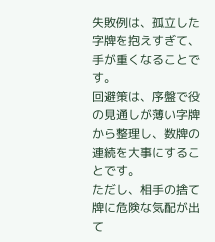失敗例は、孤立した字牌を抱えすぎて、手が重くなることです。
回避策は、序盤で役の見通しが薄い字牌から整理し、数牌の連続を大事にすることです。
ただし、相手の捨て牌に危険な気配が出て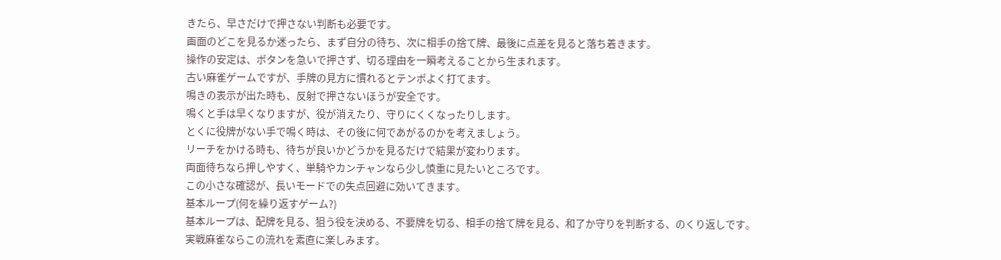きたら、早さだけで押さない判断も必要です。
画面のどこを見るか迷ったら、まず自分の待ち、次に相手の捨て牌、最後に点差を見ると落ち着きます。
操作の安定は、ボタンを急いで押さず、切る理由を一瞬考えることから生まれます。
古い麻雀ゲームですが、手牌の見方に慣れるとテンポよく打てます。
鳴きの表示が出た時も、反射で押さないほうが安全です。
鳴くと手は早くなりますが、役が消えたり、守りにくくなったりします。
とくに役牌がない手で鳴く時は、その後に何であがるのかを考えましょう。
リーチをかける時も、待ちが良いかどうかを見るだけで結果が変わります。
両面待ちなら押しやすく、単騎やカンチャンなら少し慎重に見たいところです。
この小さな確認が、長いモードでの失点回避に効いてきます。
基本ループ(何を繰り返すゲーム?)
基本ループは、配牌を見る、狙う役を決める、不要牌を切る、相手の捨て牌を見る、和了か守りを判断する、のくり返しです。
実戦麻雀ならこの流れを素直に楽しみます。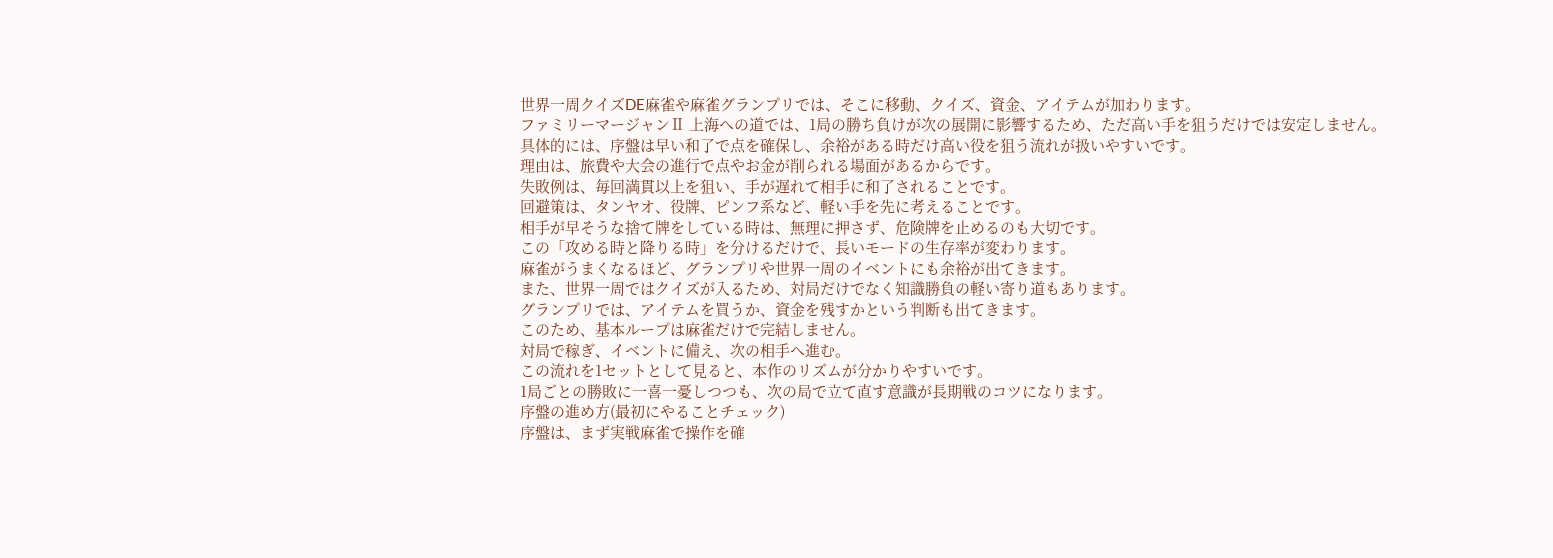世界一周クイズDE麻雀や麻雀グランプリでは、そこに移動、クイズ、資金、アイテムが加わります。
ファミリーマージャンⅡ 上海への道では、1局の勝ち負けが次の展開に影響するため、ただ高い手を狙うだけでは安定しません。
具体的には、序盤は早い和了で点を確保し、余裕がある時だけ高い役を狙う流れが扱いやすいです。
理由は、旅費や大会の進行で点やお金が削られる場面があるからです。
失敗例は、毎回満貫以上を狙い、手が遅れて相手に和了されることです。
回避策は、タンヤオ、役牌、ピンフ系など、軽い手を先に考えることです。
相手が早そうな捨て牌をしている時は、無理に押さず、危険牌を止めるのも大切です。
この「攻める時と降りる時」を分けるだけで、長いモードの生存率が変わります。
麻雀がうまくなるほど、グランプリや世界一周のイベントにも余裕が出てきます。
また、世界一周ではクイズが入るため、対局だけでなく知識勝負の軽い寄り道もあります。
グランプリでは、アイテムを買うか、資金を残すかという判断も出てきます。
このため、基本ループは麻雀だけで完結しません。
対局で稼ぎ、イベントに備え、次の相手へ進む。
この流れを1セットとして見ると、本作のリズムが分かりやすいです。
1局ごとの勝敗に一喜一憂しつつも、次の局で立て直す意識が長期戦のコツになります。
序盤の進め方(最初にやることチェック)
序盤は、まず実戦麻雀で操作を確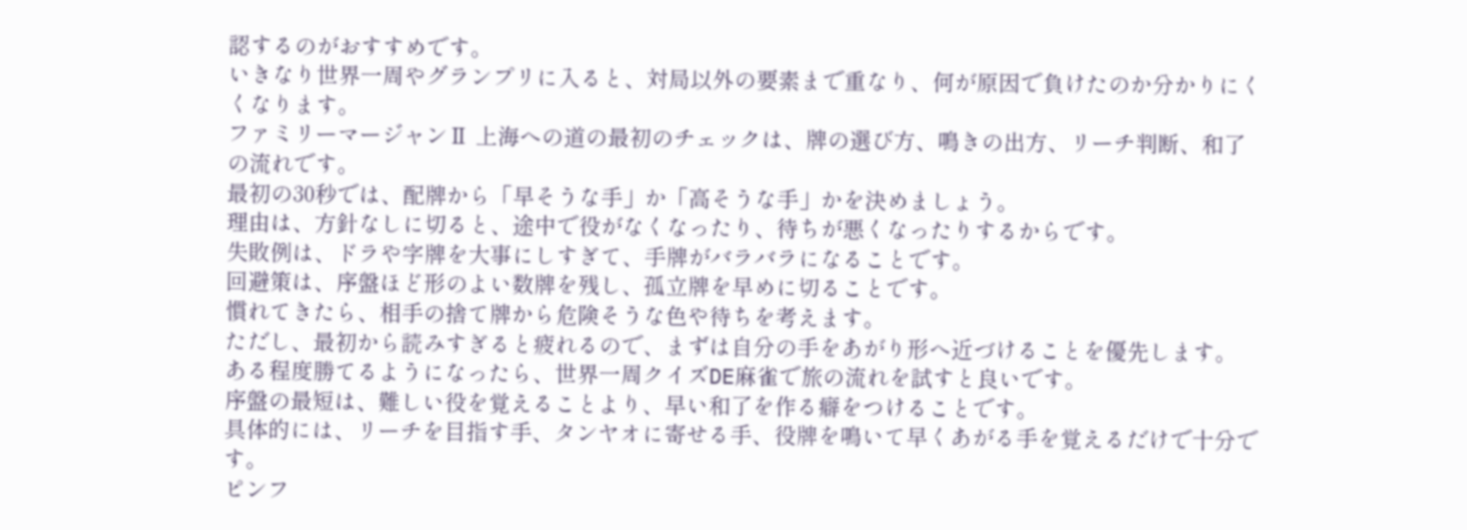認するのがおすすめです。
いきなり世界一周やグランプリに入ると、対局以外の要素まで重なり、何が原因で負けたのか分かりにくくなります。
ファミリーマージャンⅡ 上海への道の最初のチェックは、牌の選び方、鳴きの出方、リーチ判断、和了の流れです。
最初の30秒では、配牌から「早そうな手」か「高そうな手」かを決めましょう。
理由は、方針なしに切ると、途中で役がなくなったり、待ちが悪くなったりするからです。
失敗例は、ドラや字牌を大事にしすぎて、手牌がバラバラになることです。
回避策は、序盤ほど形のよい数牌を残し、孤立牌を早めに切ることです。
慣れてきたら、相手の捨て牌から危険そうな色や待ちを考えます。
ただし、最初から読みすぎると疲れるので、まずは自分の手をあがり形へ近づけることを優先します。
ある程度勝てるようになったら、世界一周クイズDE麻雀で旅の流れを試すと良いです。
序盤の最短は、難しい役を覚えることより、早い和了を作る癖をつけることです。
具体的には、リーチを目指す手、タンヤオに寄せる手、役牌を鳴いて早くあがる手を覚えるだけで十分です。
ピンフ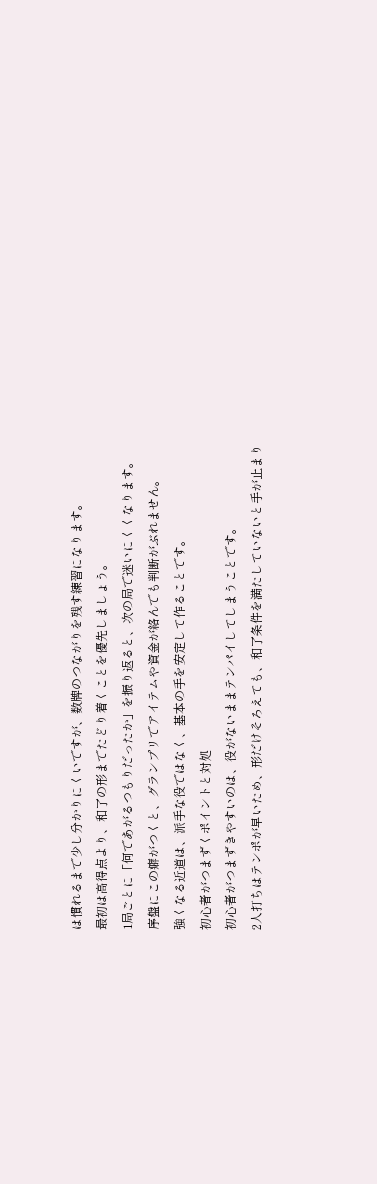は慣れるまで少し分かりにくいですが、数牌のつながりを残す練習になります。
最初は高得点より、和了の形までたどり着くことを優先しましょう。
1局ごとに「何であがるつもりだったか」を振り返ると、次の局で迷いにくくなります。
序盤にこの癖がつくと、グランプリでアイテムや資金が絡んでも判断がぶれません。
強くなる近道は、派手な役ではなく、基本の手を安定して作ることです。
初心者がつまずくポイントと対処
初心者がつまずきやすいのは、役がないままテンパイしてしまうことです。
2人打ちはテンポが早いため、形だけそろえても、和了条件を満たしていないと手が止まり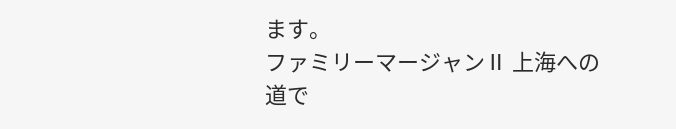ます。
ファミリーマージャンⅡ 上海への道で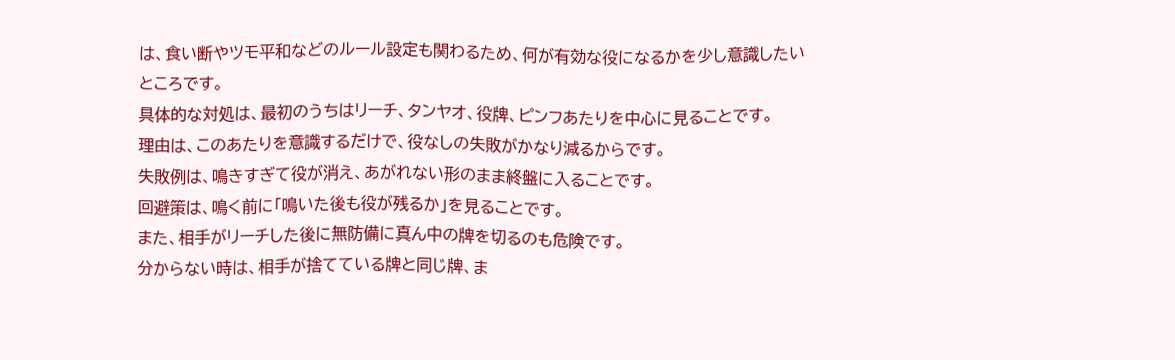は、食い断やツモ平和などのルール設定も関わるため、何が有効な役になるかを少し意識したいところです。
具体的な対処は、最初のうちはリーチ、タンヤオ、役牌、ピンフあたりを中心に見ることです。
理由は、このあたりを意識するだけで、役なしの失敗がかなり減るからです。
失敗例は、鳴きすぎて役が消え、あがれない形のまま終盤に入ることです。
回避策は、鳴く前に「鳴いた後も役が残るか」を見ることです。
また、相手がリーチした後に無防備に真ん中の牌を切るのも危険です。
分からない時は、相手が捨てている牌と同じ牌、ま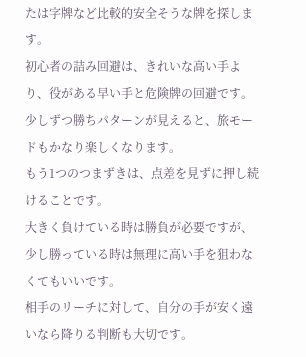たは字牌など比較的安全そうな牌を探します。
初心者の詰み回避は、きれいな高い手より、役がある早い手と危険牌の回避です。
少しずつ勝ちパターンが見えると、旅モードもかなり楽しくなります。
もう1つのつまずきは、点差を見ずに押し続けることです。
大きく負けている時は勝負が必要ですが、少し勝っている時は無理に高い手を狙わなくてもいいです。
相手のリーチに対して、自分の手が安く遠いなら降りる判断も大切です。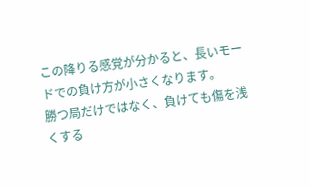この降りる感覚が分かると、長いモードでの負け方が小さくなります。
勝つ局だけではなく、負けても傷を浅くする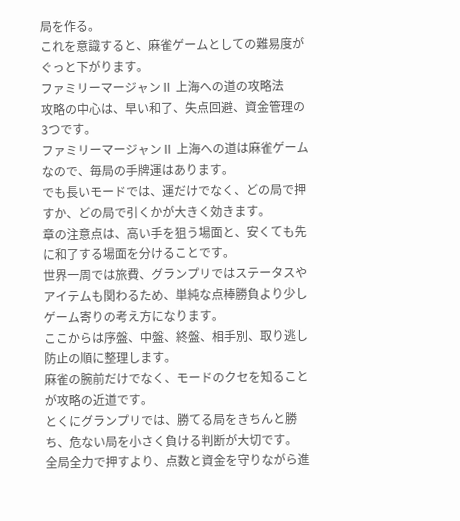局を作る。
これを意識すると、麻雀ゲームとしての難易度がぐっと下がります。
ファミリーマージャンⅡ 上海への道の攻略法
攻略の中心は、早い和了、失点回避、資金管理の3つです。
ファミリーマージャンⅡ 上海への道は麻雀ゲームなので、毎局の手牌運はあります。
でも長いモードでは、運だけでなく、どの局で押すか、どの局で引くかが大きく効きます。
章の注意点は、高い手を狙う場面と、安くても先に和了する場面を分けることです。
世界一周では旅費、グランプリではステータスやアイテムも関わるため、単純な点棒勝負より少しゲーム寄りの考え方になります。
ここからは序盤、中盤、終盤、相手別、取り逃し防止の順に整理します。
麻雀の腕前だけでなく、モードのクセを知ることが攻略の近道です。
とくにグランプリでは、勝てる局をきちんと勝ち、危ない局を小さく負ける判断が大切です。
全局全力で押すより、点数と資金を守りながら進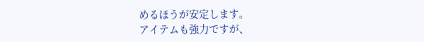めるほうが安定します。
アイテムも強力ですが、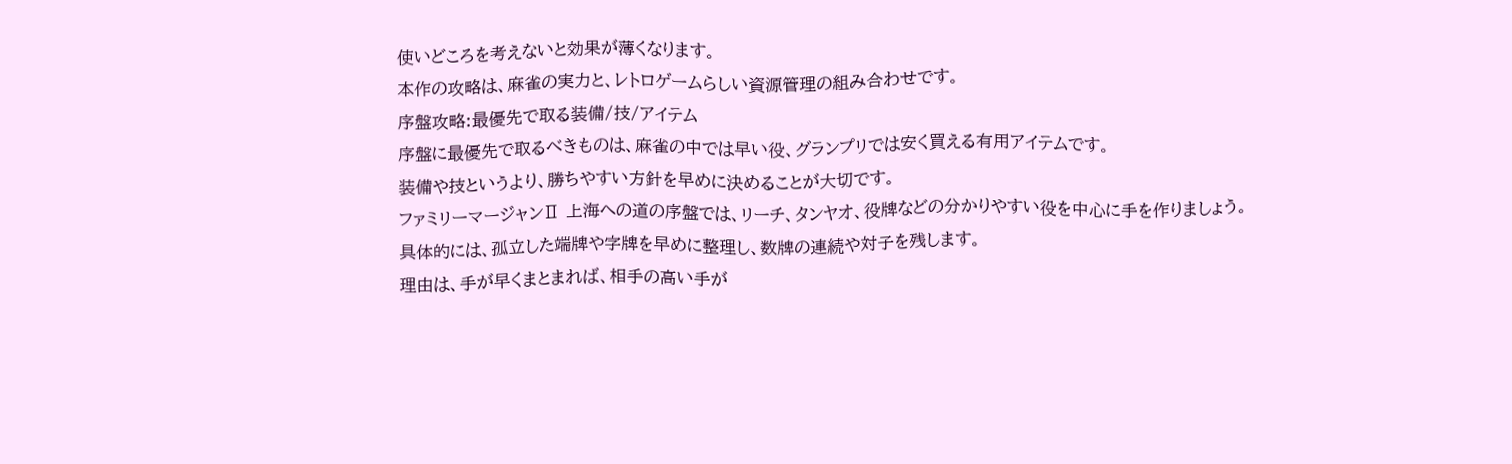使いどころを考えないと効果が薄くなります。
本作の攻略は、麻雀の実力と、レトロゲームらしい資源管理の組み合わせです。
序盤攻略:最優先で取る装備/技/アイテム
序盤に最優先で取るべきものは、麻雀の中では早い役、グランプリでは安く買える有用アイテムです。
装備や技というより、勝ちやすい方針を早めに決めることが大切です。
ファミリーマージャンⅡ 上海への道の序盤では、リーチ、タンヤオ、役牌などの分かりやすい役を中心に手を作りましょう。
具体的には、孤立した端牌や字牌を早めに整理し、数牌の連続や対子を残します。
理由は、手が早くまとまれば、相手の高い手が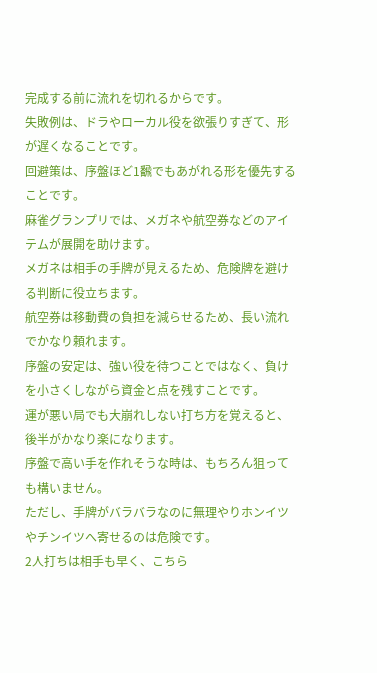完成する前に流れを切れるからです。
失敗例は、ドラやローカル役を欲張りすぎて、形が遅くなることです。
回避策は、序盤ほど1飜でもあがれる形を優先することです。
麻雀グランプリでは、メガネや航空券などのアイテムが展開を助けます。
メガネは相手の手牌が見えるため、危険牌を避ける判断に役立ちます。
航空券は移動費の負担を減らせるため、長い流れでかなり頼れます。
序盤の安定は、強い役を待つことではなく、負けを小さくしながら資金と点を残すことです。
運が悪い局でも大崩れしない打ち方を覚えると、後半がかなり楽になります。
序盤で高い手を作れそうな時は、もちろん狙っても構いません。
ただし、手牌がバラバラなのに無理やりホンイツやチンイツへ寄せるのは危険です。
2人打ちは相手も早く、こちら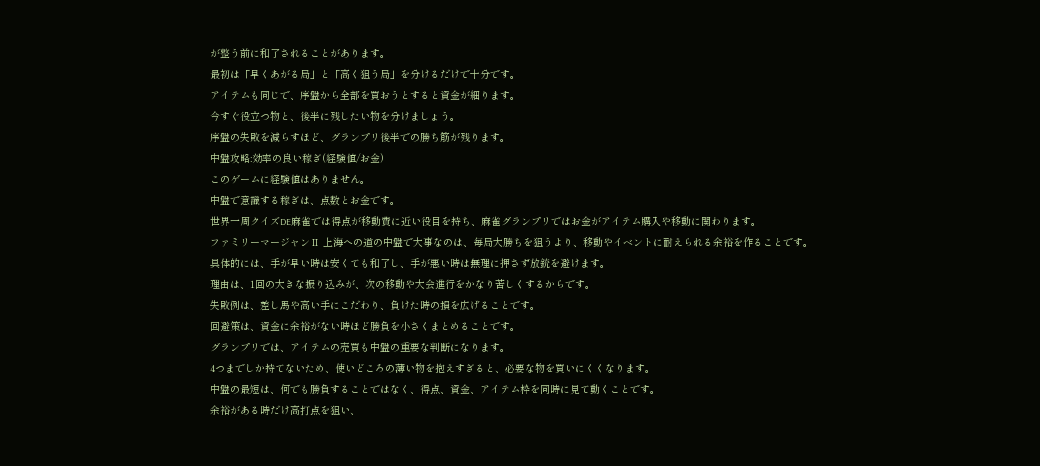が整う前に和了されることがあります。
最初は「早くあがる局」と「高く狙う局」を分けるだけで十分です。
アイテムも同じで、序盤から全部を買おうとすると資金が細ります。
今すぐ役立つ物と、後半に残したい物を分けましょう。
序盤の失敗を減らすほど、グランプリ後半での勝ち筋が残ります。
中盤攻略:効率の良い稼ぎ(経験値/お金)
このゲームに経験値はありません。
中盤で意識する稼ぎは、点数とお金です。
世界一周クイズDE麻雀では得点が移動費に近い役目を持ち、麻雀グランプリではお金がアイテム購入や移動に関わります。
ファミリーマージャンⅡ 上海への道の中盤で大事なのは、毎局大勝ちを狙うより、移動やイベントに耐えられる余裕を作ることです。
具体的には、手が早い時は安くても和了し、手が悪い時は無理に押さず放銃を避けます。
理由は、1回の大きな振り込みが、次の移動や大会進行をかなり苦しくするからです。
失敗例は、差し馬や高い手にこだわり、負けた時の損を広げることです。
回避策は、資金に余裕がない時ほど勝負を小さくまとめることです。
グランプリでは、アイテムの売買も中盤の重要な判断になります。
4つまでしか持てないため、使いどころの薄い物を抱えすぎると、必要な物を買いにくくなります。
中盤の最短は、何でも勝負することではなく、得点、資金、アイテム枠を同時に見て動くことです。
余裕がある時だけ高打点を狙い、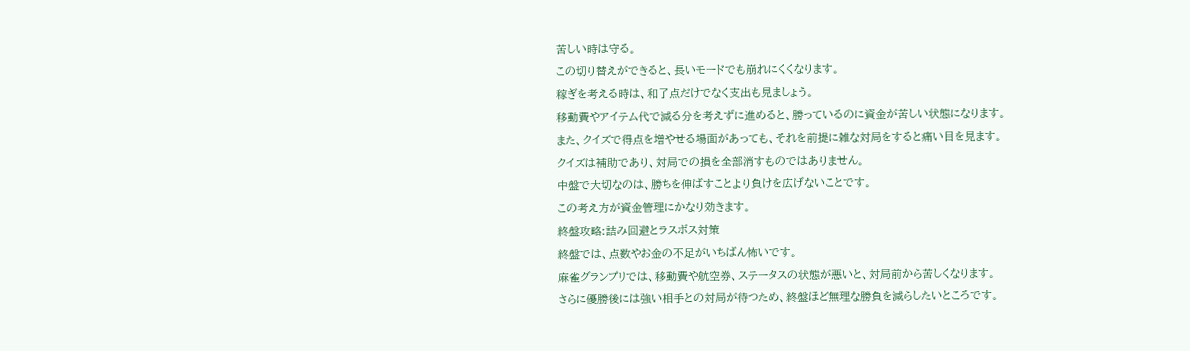苦しい時は守る。
この切り替えができると、長いモードでも崩れにくくなります。
稼ぎを考える時は、和了点だけでなく支出も見ましょう。
移動費やアイテム代で減る分を考えずに進めると、勝っているのに資金が苦しい状態になります。
また、クイズで得点を増やせる場面があっても、それを前提に雑な対局をすると痛い目を見ます。
クイズは補助であり、対局での損を全部消すものではありません。
中盤で大切なのは、勝ちを伸ばすことより負けを広げないことです。
この考え方が資金管理にかなり効きます。
終盤攻略:詰み回避とラスボス対策
終盤では、点数やお金の不足がいちばん怖いです。
麻雀グランプリでは、移動費や航空券、ステータスの状態が悪いと、対局前から苦しくなります。
さらに優勝後には強い相手との対局が待つため、終盤ほど無理な勝負を減らしたいところです。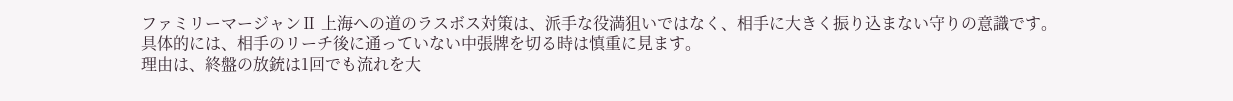ファミリーマージャンⅡ 上海への道のラスボス対策は、派手な役満狙いではなく、相手に大きく振り込まない守りの意識です。
具体的には、相手のリーチ後に通っていない中張牌を切る時は慎重に見ます。
理由は、終盤の放銃は1回でも流れを大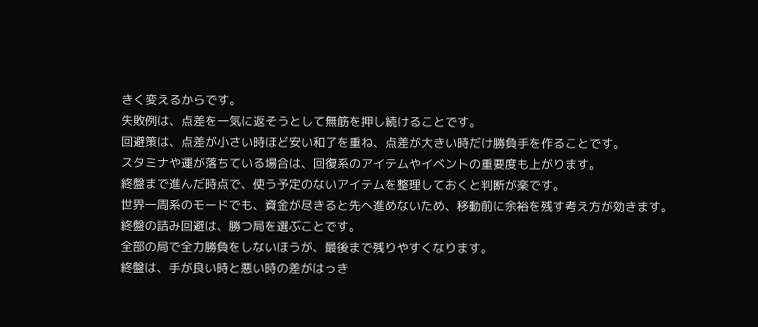きく変えるからです。
失敗例は、点差を一気に返そうとして無筋を押し続けることです。
回避策は、点差が小さい時ほど安い和了を重ね、点差が大きい時だけ勝負手を作ることです。
スタミナや運が落ちている場合は、回復系のアイテムやイベントの重要度も上がります。
終盤まで進んだ時点で、使う予定のないアイテムを整理しておくと判断が楽です。
世界一周系のモードでも、資金が尽きると先へ進めないため、移動前に余裕を残す考え方が効きます。
終盤の詰み回避は、勝つ局を選ぶことです。
全部の局で全力勝負をしないほうが、最後まで残りやすくなります。
終盤は、手が良い時と悪い時の差がはっき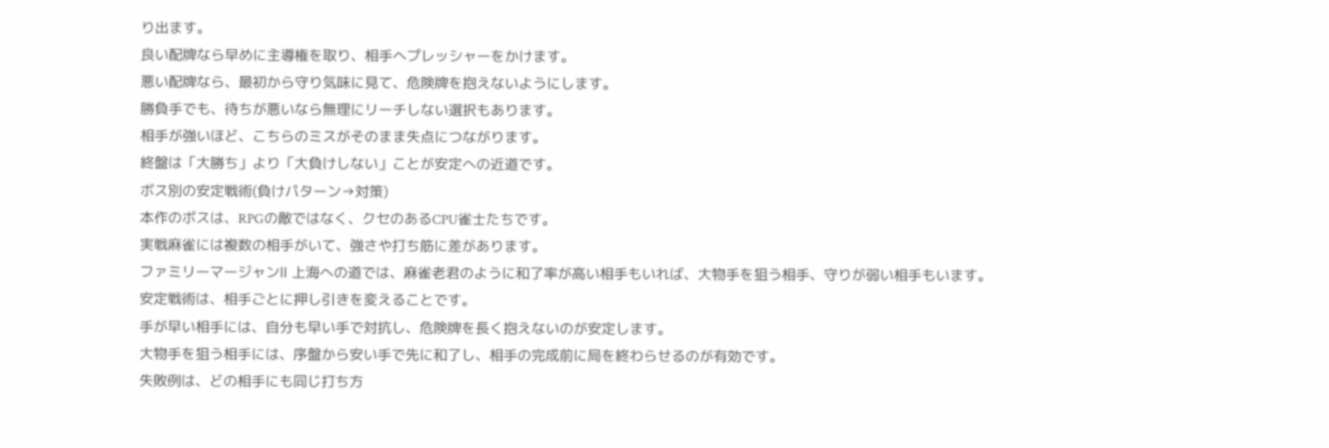り出ます。
良い配牌なら早めに主導権を取り、相手へプレッシャーをかけます。
悪い配牌なら、最初から守り気味に見て、危険牌を抱えないようにします。
勝負手でも、待ちが悪いなら無理にリーチしない選択もあります。
相手が強いほど、こちらのミスがそのまま失点につながります。
終盤は「大勝ち」より「大負けしない」ことが安定への近道です。
ボス別の安定戦術(負けパターン→対策)
本作のボスは、RPGの敵ではなく、クセのあるCPU雀士たちです。
実戦麻雀には複数の相手がいて、強さや打ち筋に差があります。
ファミリーマージャンⅡ 上海への道では、麻雀老君のように和了率が高い相手もいれば、大物手を狙う相手、守りが弱い相手もいます。
安定戦術は、相手ごとに押し引きを変えることです。
手が早い相手には、自分も早い手で対抗し、危険牌を長く抱えないのが安定します。
大物手を狙う相手には、序盤から安い手で先に和了し、相手の完成前に局を終わらせるのが有効です。
失敗例は、どの相手にも同じ打ち方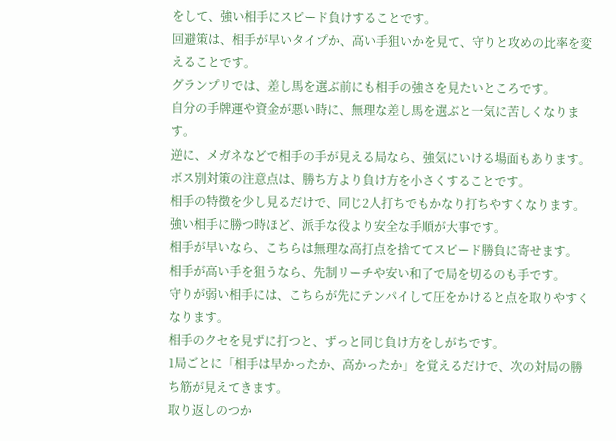をして、強い相手にスピード負けすることです。
回避策は、相手が早いタイプか、高い手狙いかを見て、守りと攻めの比率を変えることです。
グランプリでは、差し馬を選ぶ前にも相手の強さを見たいところです。
自分の手牌運や資金が悪い時に、無理な差し馬を選ぶと一気に苦しくなります。
逆に、メガネなどで相手の手が見える局なら、強気にいける場面もあります。
ボス別対策の注意点は、勝ち方より負け方を小さくすることです。
相手の特徴を少し見るだけで、同じ2人打ちでもかなり打ちやすくなります。
強い相手に勝つ時ほど、派手な役より安全な手順が大事です。
相手が早いなら、こちらは無理な高打点を捨ててスピード勝負に寄せます。
相手が高い手を狙うなら、先制リーチや安い和了で局を切るのも手です。
守りが弱い相手には、こちらが先にテンパイして圧をかけると点を取りやすくなります。
相手のクセを見ずに打つと、ずっと同じ負け方をしがちです。
1局ごとに「相手は早かったか、高かったか」を覚えるだけで、次の対局の勝ち筋が見えてきます。
取り返しのつか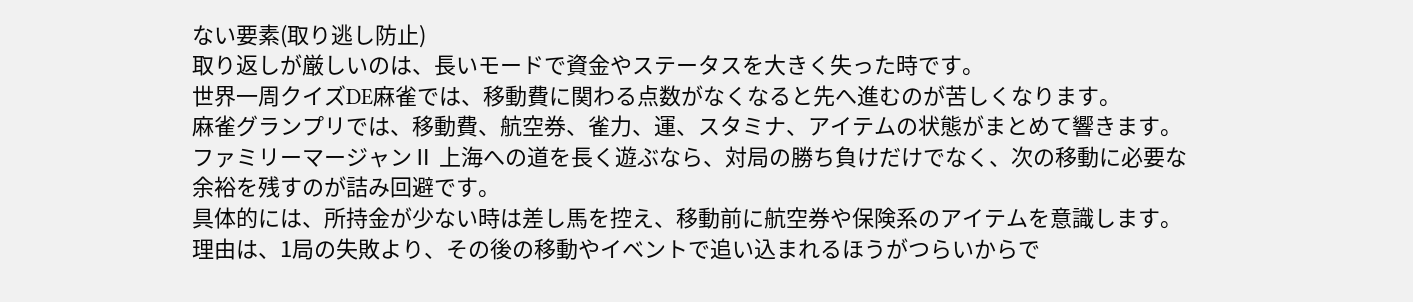ない要素(取り逃し防止)
取り返しが厳しいのは、長いモードで資金やステータスを大きく失った時です。
世界一周クイズDE麻雀では、移動費に関わる点数がなくなると先へ進むのが苦しくなります。
麻雀グランプリでは、移動費、航空券、雀力、運、スタミナ、アイテムの状態がまとめて響きます。
ファミリーマージャンⅡ 上海への道を長く遊ぶなら、対局の勝ち負けだけでなく、次の移動に必要な余裕を残すのが詰み回避です。
具体的には、所持金が少ない時は差し馬を控え、移動前に航空券や保険系のアイテムを意識します。
理由は、1局の失敗より、その後の移動やイベントで追い込まれるほうがつらいからで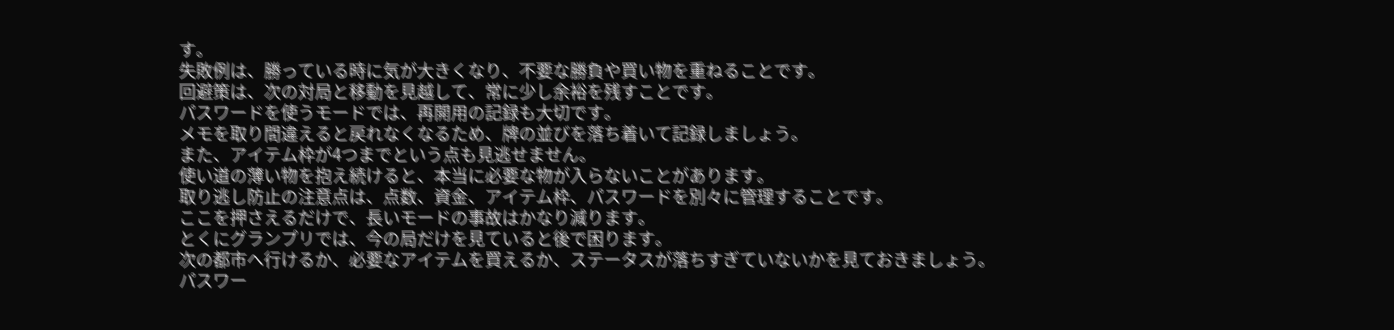す。
失敗例は、勝っている時に気が大きくなり、不要な勝負や買い物を重ねることです。
回避策は、次の対局と移動を見越して、常に少し余裕を残すことです。
パスワードを使うモードでは、再開用の記録も大切です。
メモを取り間違えると戻れなくなるため、牌の並びを落ち着いて記録しましょう。
また、アイテム枠が4つまでという点も見逃せません。
使い道の薄い物を抱え続けると、本当に必要な物が入らないことがあります。
取り逃し防止の注意点は、点数、資金、アイテム枠、パスワードを別々に管理することです。
ここを押さえるだけで、長いモードの事故はかなり減ります。
とくにグランプリでは、今の局だけを見ていると後で困ります。
次の都市へ行けるか、必要なアイテムを買えるか、ステータスが落ちすぎていないかを見ておきましょう。
パスワー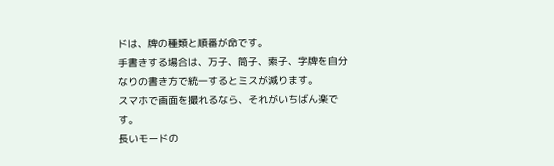ドは、牌の種類と順番が命です。
手書きする場合は、万子、筒子、索子、字牌を自分なりの書き方で統一するとミスが減ります。
スマホで画面を撮れるなら、それがいちばん楽です。
長いモードの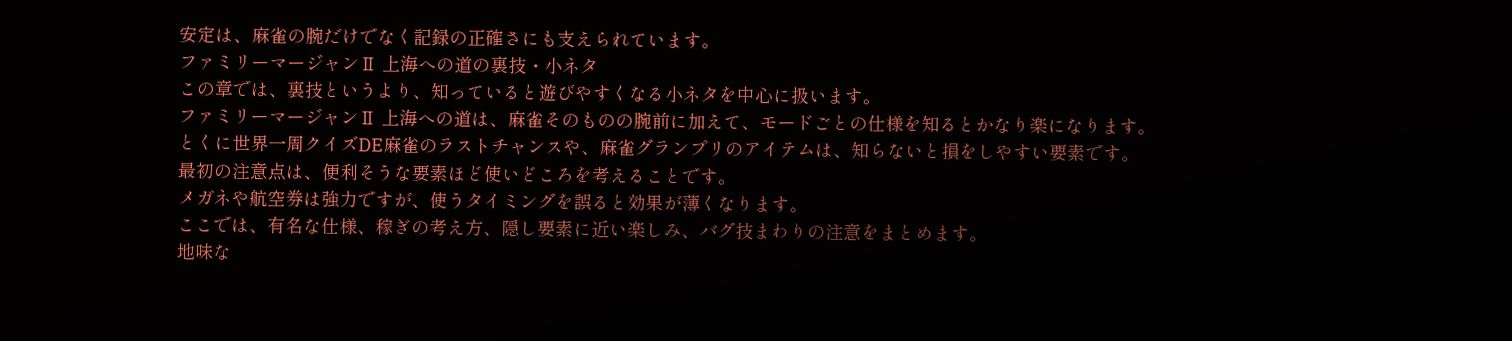安定は、麻雀の腕だけでなく記録の正確さにも支えられています。
ファミリーマージャンⅡ 上海への道の裏技・小ネタ
この章では、裏技というより、知っていると遊びやすくなる小ネタを中心に扱います。
ファミリーマージャンⅡ 上海への道は、麻雀そのものの腕前に加えて、モードごとの仕様を知るとかなり楽になります。
とくに世界一周クイズDE麻雀のラストチャンスや、麻雀グランプリのアイテムは、知らないと損をしやすい要素です。
最初の注意点は、便利そうな要素ほど使いどころを考えることです。
メガネや航空券は強力ですが、使うタイミングを誤ると効果が薄くなります。
ここでは、有名な仕様、稼ぎの考え方、隠し要素に近い楽しみ、バグ技まわりの注意をまとめます。
地味な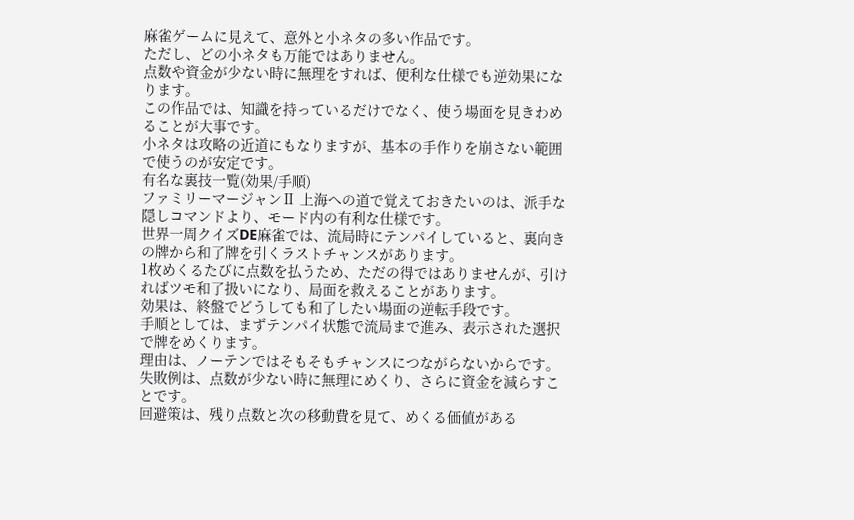麻雀ゲームに見えて、意外と小ネタの多い作品です。
ただし、どの小ネタも万能ではありません。
点数や資金が少ない時に無理をすれば、便利な仕様でも逆効果になります。
この作品では、知識を持っているだけでなく、使う場面を見きわめることが大事です。
小ネタは攻略の近道にもなりますが、基本の手作りを崩さない範囲で使うのが安定です。
有名な裏技一覧(効果/手順)
ファミリーマージャンⅡ 上海への道で覚えておきたいのは、派手な隠しコマンドより、モード内の有利な仕様です。
世界一周クイズDE麻雀では、流局時にテンパイしていると、裏向きの牌から和了牌を引くラストチャンスがあります。
1枚めくるたびに点数を払うため、ただの得ではありませんが、引ければツモ和了扱いになり、局面を救えることがあります。
効果は、終盤でどうしても和了したい場面の逆転手段です。
手順としては、まずテンパイ状態で流局まで進み、表示された選択で牌をめくります。
理由は、ノーテンではそもそもチャンスにつながらないからです。
失敗例は、点数が少ない時に無理にめくり、さらに資金を減らすことです。
回避策は、残り点数と次の移動費を見て、めくる価値がある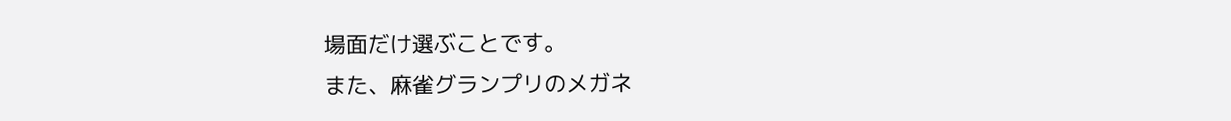場面だけ選ぶことです。
また、麻雀グランプリのメガネ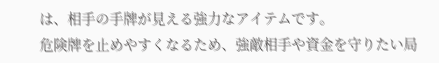は、相手の手牌が見える強力なアイテムです。
危険牌を止めやすくなるため、強敵相手や資金を守りたい局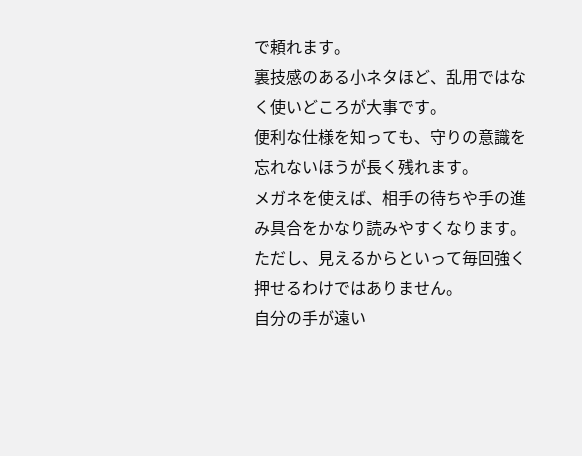で頼れます。
裏技感のある小ネタほど、乱用ではなく使いどころが大事です。
便利な仕様を知っても、守りの意識を忘れないほうが長く残れます。
メガネを使えば、相手の待ちや手の進み具合をかなり読みやすくなります。
ただし、見えるからといって毎回強く押せるわけではありません。
自分の手が遠い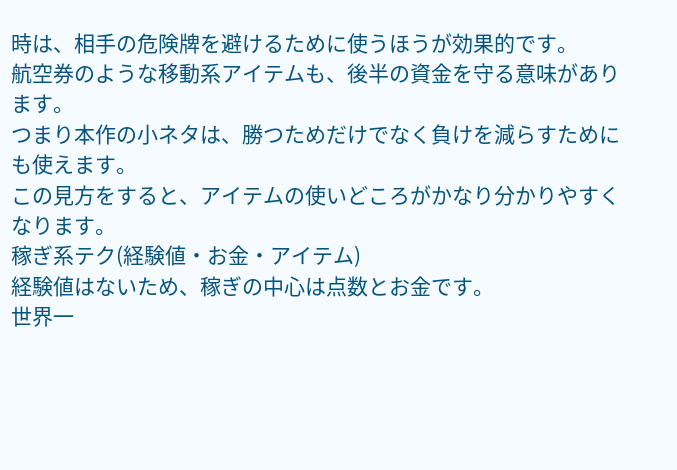時は、相手の危険牌を避けるために使うほうが効果的です。
航空券のような移動系アイテムも、後半の資金を守る意味があります。
つまり本作の小ネタは、勝つためだけでなく負けを減らすためにも使えます。
この見方をすると、アイテムの使いどころがかなり分かりやすくなります。
稼ぎ系テク(経験値・お金・アイテム)
経験値はないため、稼ぎの中心は点数とお金です。
世界一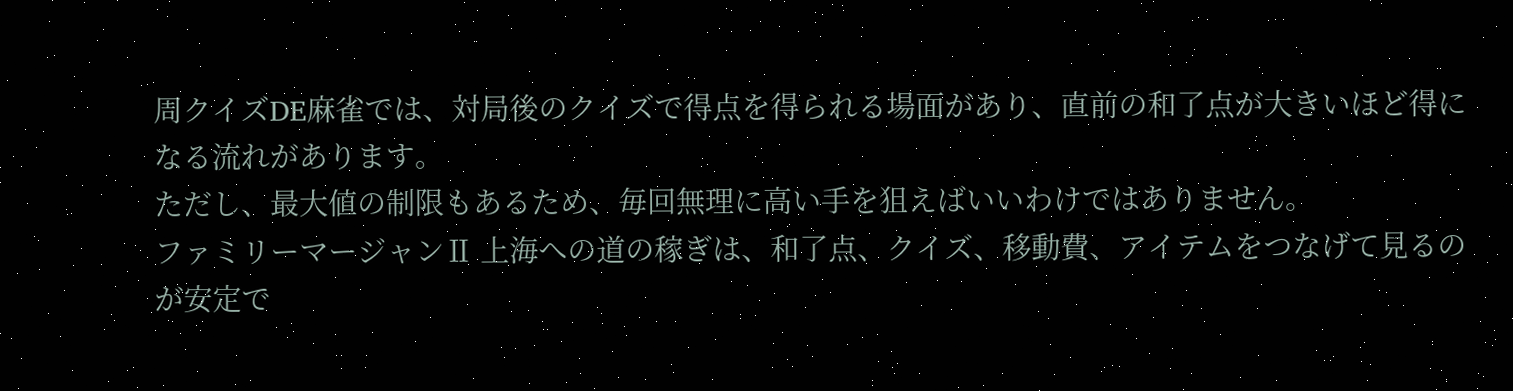周クイズDE麻雀では、対局後のクイズで得点を得られる場面があり、直前の和了点が大きいほど得になる流れがあります。
ただし、最大値の制限もあるため、毎回無理に高い手を狙えばいいわけではありません。
ファミリーマージャンⅡ 上海への道の稼ぎは、和了点、クイズ、移動費、アイテムをつなげて見るのが安定で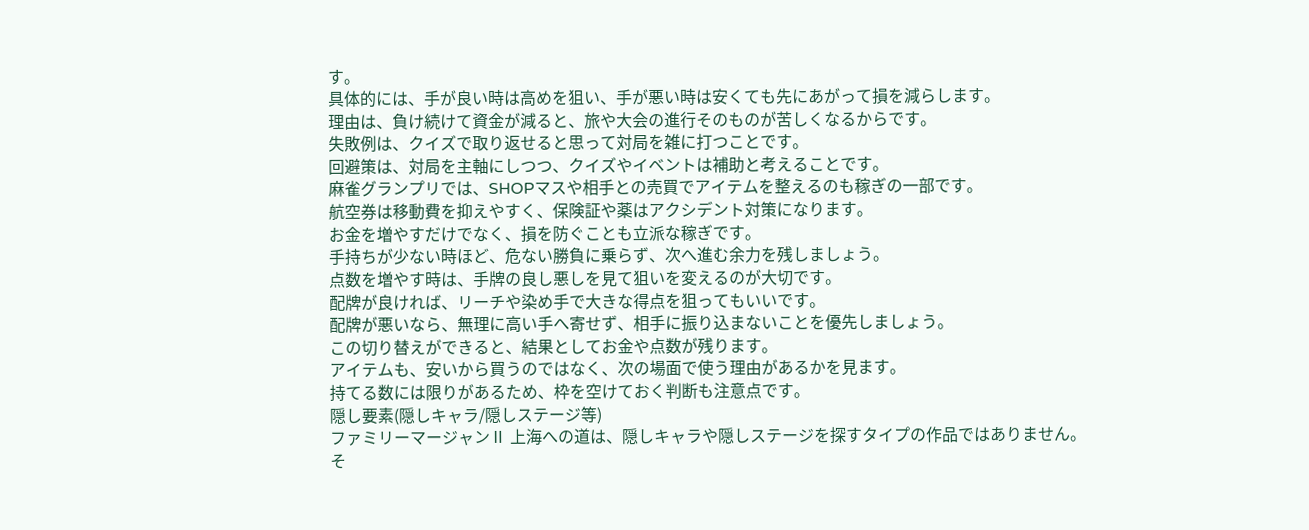す。
具体的には、手が良い時は高めを狙い、手が悪い時は安くても先にあがって損を減らします。
理由は、負け続けて資金が減ると、旅や大会の進行そのものが苦しくなるからです。
失敗例は、クイズで取り返せると思って対局を雑に打つことです。
回避策は、対局を主軸にしつつ、クイズやイベントは補助と考えることです。
麻雀グランプリでは、SHOPマスや相手との売買でアイテムを整えるのも稼ぎの一部です。
航空券は移動費を抑えやすく、保険証や薬はアクシデント対策になります。
お金を増やすだけでなく、損を防ぐことも立派な稼ぎです。
手持ちが少ない時ほど、危ない勝負に乗らず、次へ進む余力を残しましょう。
点数を増やす時は、手牌の良し悪しを見て狙いを変えるのが大切です。
配牌が良ければ、リーチや染め手で大きな得点を狙ってもいいです。
配牌が悪いなら、無理に高い手へ寄せず、相手に振り込まないことを優先しましょう。
この切り替えができると、結果としてお金や点数が残ります。
アイテムも、安いから買うのではなく、次の場面で使う理由があるかを見ます。
持てる数には限りがあるため、枠を空けておく判断も注意点です。
隠し要素(隠しキャラ/隠しステージ等)
ファミリーマージャンⅡ 上海への道は、隠しキャラや隠しステージを探すタイプの作品ではありません。
そ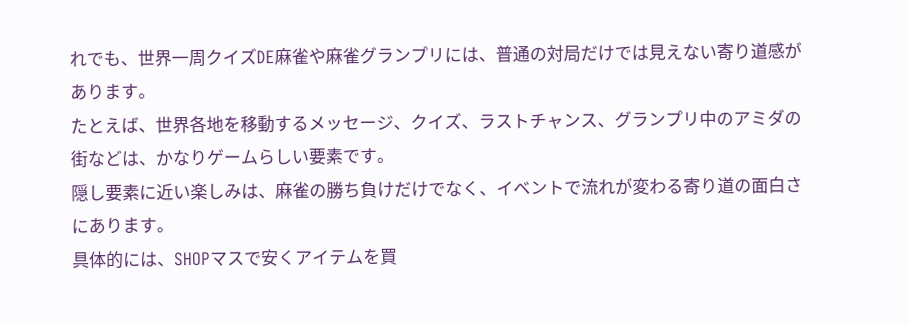れでも、世界一周クイズDE麻雀や麻雀グランプリには、普通の対局だけでは見えない寄り道感があります。
たとえば、世界各地を移動するメッセージ、クイズ、ラストチャンス、グランプリ中のアミダの街などは、かなりゲームらしい要素です。
隠し要素に近い楽しみは、麻雀の勝ち負けだけでなく、イベントで流れが変わる寄り道の面白さにあります。
具体的には、SHOPマスで安くアイテムを買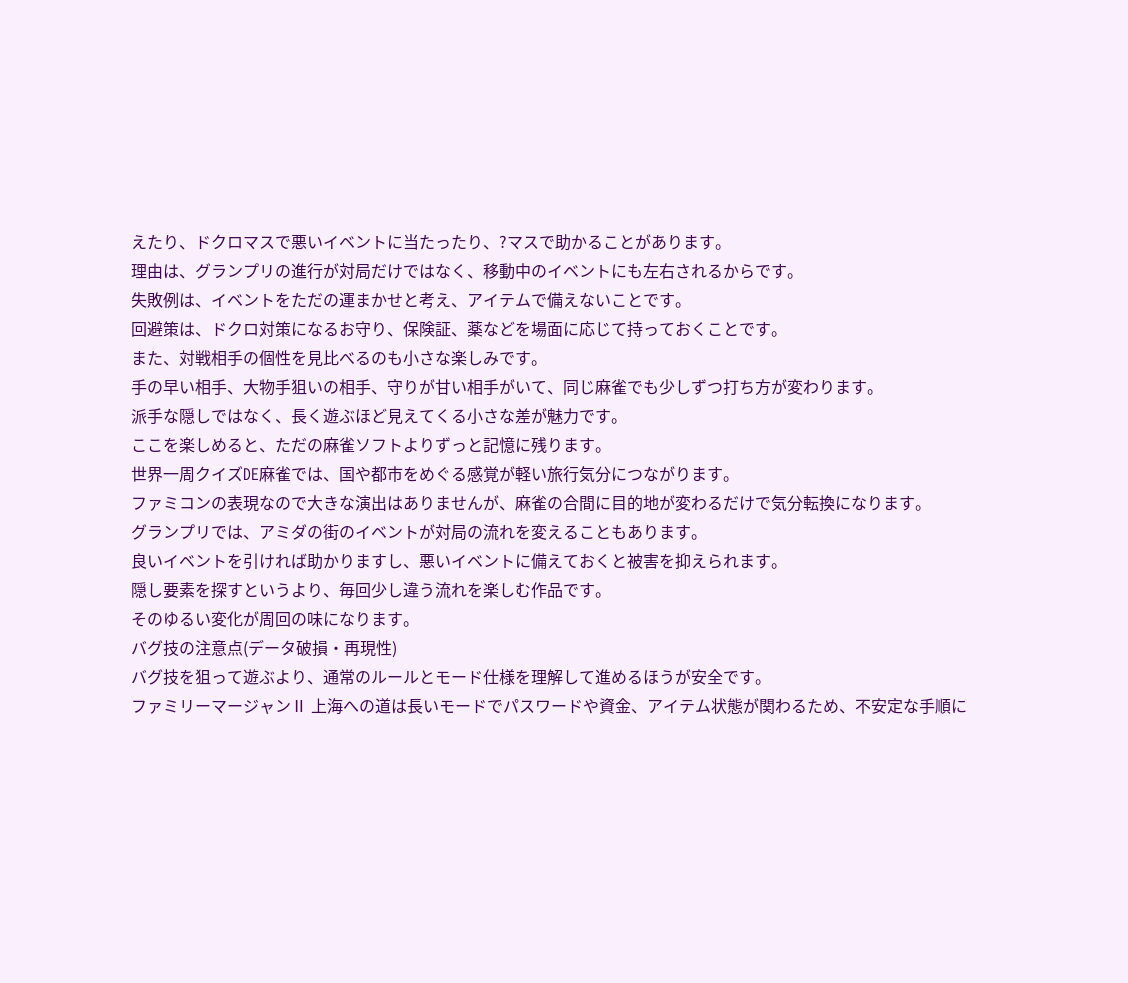えたり、ドクロマスで悪いイベントに当たったり、?マスで助かることがあります。
理由は、グランプリの進行が対局だけではなく、移動中のイベントにも左右されるからです。
失敗例は、イベントをただの運まかせと考え、アイテムで備えないことです。
回避策は、ドクロ対策になるお守り、保険証、薬などを場面に応じて持っておくことです。
また、対戦相手の個性を見比べるのも小さな楽しみです。
手の早い相手、大物手狙いの相手、守りが甘い相手がいて、同じ麻雀でも少しずつ打ち方が変わります。
派手な隠しではなく、長く遊ぶほど見えてくる小さな差が魅力です。
ここを楽しめると、ただの麻雀ソフトよりずっと記憶に残ります。
世界一周クイズDE麻雀では、国や都市をめぐる感覚が軽い旅行気分につながります。
ファミコンの表現なので大きな演出はありませんが、麻雀の合間に目的地が変わるだけで気分転換になります。
グランプリでは、アミダの街のイベントが対局の流れを変えることもあります。
良いイベントを引ければ助かりますし、悪いイベントに備えておくと被害を抑えられます。
隠し要素を探すというより、毎回少し違う流れを楽しむ作品です。
そのゆるい変化が周回の味になります。
バグ技の注意点(データ破損・再現性)
バグ技を狙って遊ぶより、通常のルールとモード仕様を理解して進めるほうが安全です。
ファミリーマージャンⅡ 上海への道は長いモードでパスワードや資金、アイテム状態が関わるため、不安定な手順に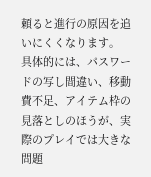頼ると進行の原因を追いにくくなります。
具体的には、パスワードの写し間違い、移動費不足、アイテム枠の見落としのほうが、実際のプレイでは大きな問題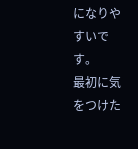になりやすいです。
最初に気をつけた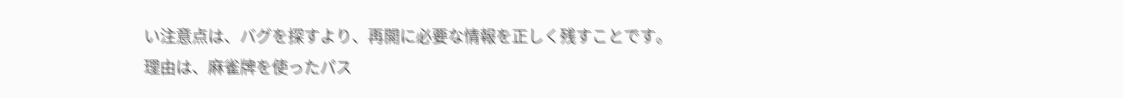い注意点は、バグを探すより、再開に必要な情報を正しく残すことです。
理由は、麻雀牌を使ったパス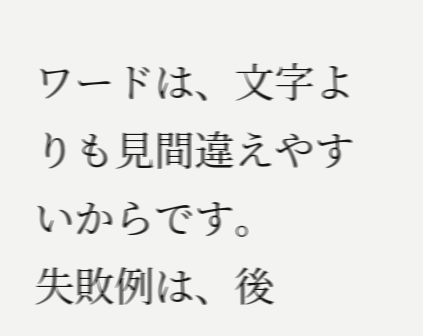ワードは、文字よりも見間違えやすいからです。
失敗例は、後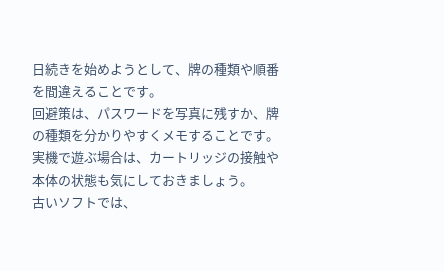日続きを始めようとして、牌の種類や順番を間違えることです。
回避策は、パスワードを写真に残すか、牌の種類を分かりやすくメモすることです。
実機で遊ぶ場合は、カートリッジの接触や本体の状態も気にしておきましょう。
古いソフトでは、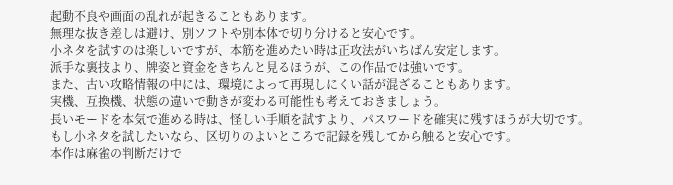起動不良や画面の乱れが起きることもあります。
無理な抜き差しは避け、別ソフトや別本体で切り分けると安心です。
小ネタを試すのは楽しいですが、本筋を進めたい時は正攻法がいちばん安定します。
派手な裏技より、牌姿と資金をきちんと見るほうが、この作品では強いです。
また、古い攻略情報の中には、環境によって再現しにくい話が混ざることもあります。
実機、互換機、状態の違いで動きが変わる可能性も考えておきましょう。
長いモードを本気で進める時は、怪しい手順を試すより、パスワードを確実に残すほうが大切です。
もし小ネタを試したいなら、区切りのよいところで記録を残してから触ると安心です。
本作は麻雀の判断だけで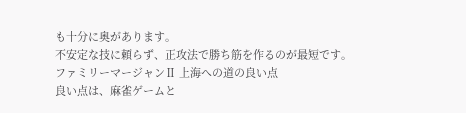も十分に奥があります。
不安定な技に頼らず、正攻法で勝ち筋を作るのが最短です。
ファミリーマージャンⅡ 上海への道の良い点
良い点は、麻雀ゲームと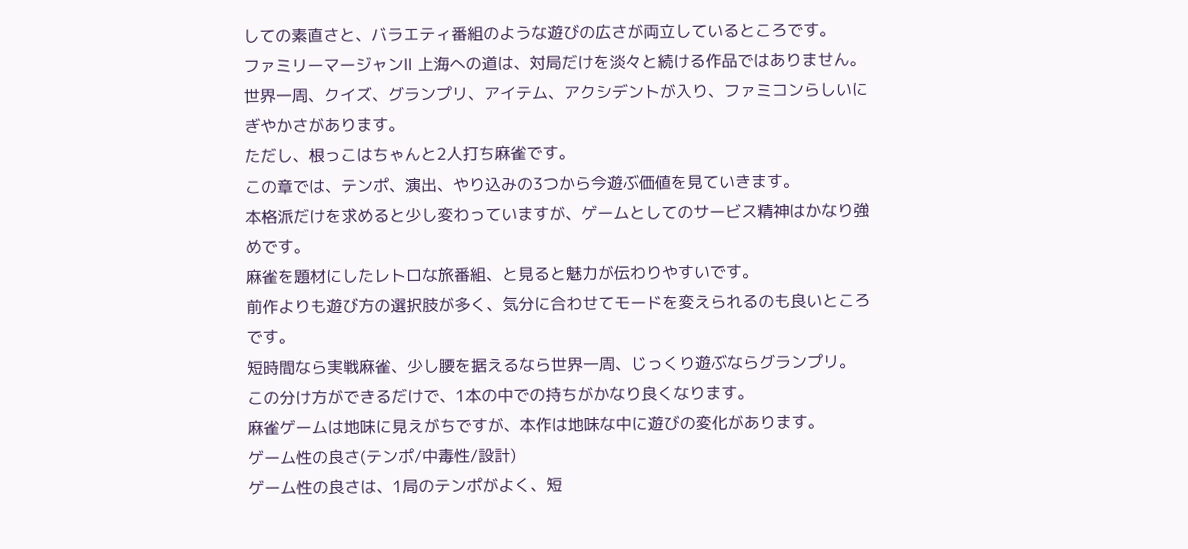しての素直さと、バラエティ番組のような遊びの広さが両立しているところです。
ファミリーマージャンⅡ 上海への道は、対局だけを淡々と続ける作品ではありません。
世界一周、クイズ、グランプリ、アイテム、アクシデントが入り、ファミコンらしいにぎやかさがあります。
ただし、根っこはちゃんと2人打ち麻雀です。
この章では、テンポ、演出、やり込みの3つから今遊ぶ価値を見ていきます。
本格派だけを求めると少し変わっていますが、ゲームとしてのサービス精神はかなり強めです。
麻雀を題材にしたレトロな旅番組、と見ると魅力が伝わりやすいです。
前作よりも遊び方の選択肢が多く、気分に合わせてモードを変えられるのも良いところです。
短時間なら実戦麻雀、少し腰を据えるなら世界一周、じっくり遊ぶならグランプリ。
この分け方ができるだけで、1本の中での持ちがかなり良くなります。
麻雀ゲームは地味に見えがちですが、本作は地味な中に遊びの変化があります。
ゲーム性の良さ(テンポ/中毒性/設計)
ゲーム性の良さは、1局のテンポがよく、短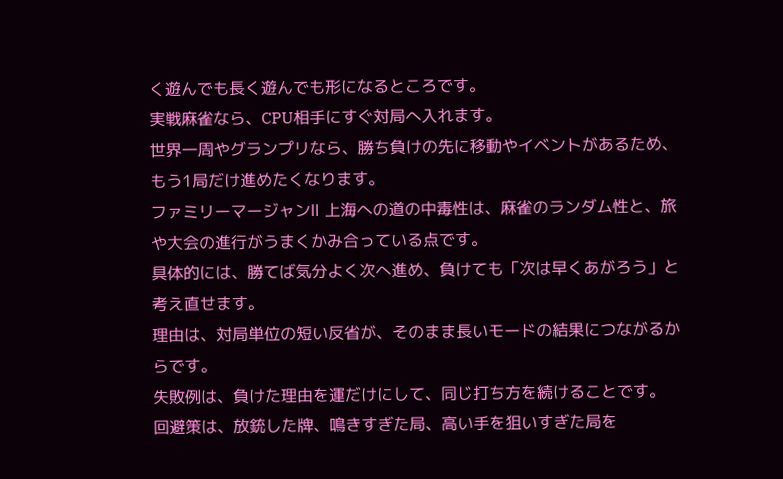く遊んでも長く遊んでも形になるところです。
実戦麻雀なら、CPU相手にすぐ対局へ入れます。
世界一周やグランプリなら、勝ち負けの先に移動やイベントがあるため、もう1局だけ進めたくなります。
ファミリーマージャンⅡ 上海への道の中毒性は、麻雀のランダム性と、旅や大会の進行がうまくかみ合っている点です。
具体的には、勝てば気分よく次へ進め、負けても「次は早くあがろう」と考え直せます。
理由は、対局単位の短い反省が、そのまま長いモードの結果につながるからです。
失敗例は、負けた理由を運だけにして、同じ打ち方を続けることです。
回避策は、放銃した牌、鳴きすぎた局、高い手を狙いすぎた局を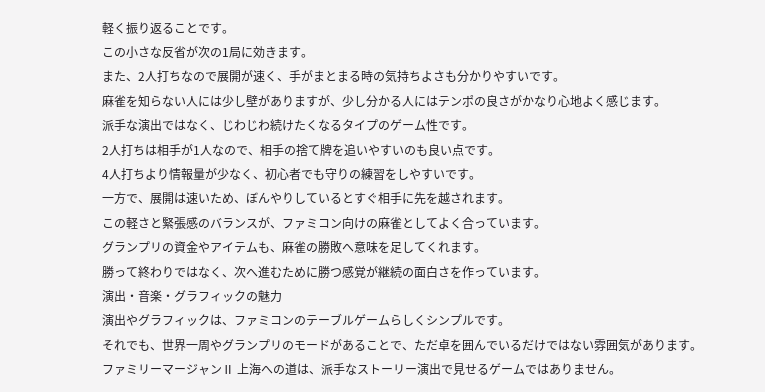軽く振り返ることです。
この小さな反省が次の1局に効きます。
また、2人打ちなので展開が速く、手がまとまる時の気持ちよさも分かりやすいです。
麻雀を知らない人には少し壁がありますが、少し分かる人にはテンポの良さがかなり心地よく感じます。
派手な演出ではなく、じわじわ続けたくなるタイプのゲーム性です。
2人打ちは相手が1人なので、相手の捨て牌を追いやすいのも良い点です。
4人打ちより情報量が少なく、初心者でも守りの練習をしやすいです。
一方で、展開は速いため、ぼんやりしているとすぐ相手に先を越されます。
この軽さと緊張感のバランスが、ファミコン向けの麻雀としてよく合っています。
グランプリの資金やアイテムも、麻雀の勝敗へ意味を足してくれます。
勝って終わりではなく、次へ進むために勝つ感覚が継続の面白さを作っています。
演出・音楽・グラフィックの魅力
演出やグラフィックは、ファミコンのテーブルゲームらしくシンプルです。
それでも、世界一周やグランプリのモードがあることで、ただ卓を囲んでいるだけではない雰囲気があります。
ファミリーマージャンⅡ 上海への道は、派手なストーリー演出で見せるゲームではありません。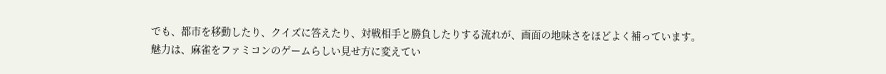でも、都市を移動したり、クイズに答えたり、対戦相手と勝負したりする流れが、画面の地味さをほどよく補っています。
魅力は、麻雀をファミコンのゲームらしい見せ方に変えてい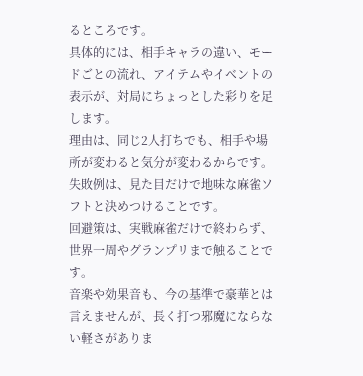るところです。
具体的には、相手キャラの違い、モードごとの流れ、アイテムやイベントの表示が、対局にちょっとした彩りを足します。
理由は、同じ2人打ちでも、相手や場所が変わると気分が変わるからです。
失敗例は、見た目だけで地味な麻雀ソフトと決めつけることです。
回避策は、実戦麻雀だけで終わらず、世界一周やグランプリまで触ることです。
音楽や効果音も、今の基準で豪華とは言えませんが、長く打つ邪魔にならない軽さがありま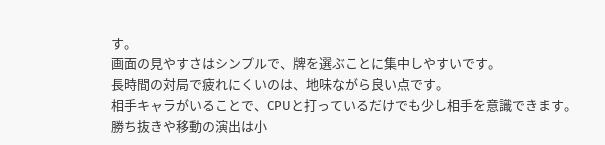す。
画面の見やすさはシンプルで、牌を選ぶことに集中しやすいです。
長時間の対局で疲れにくいのは、地味ながら良い点です。
相手キャラがいることで、CPUと打っているだけでも少し相手を意識できます。
勝ち抜きや移動の演出は小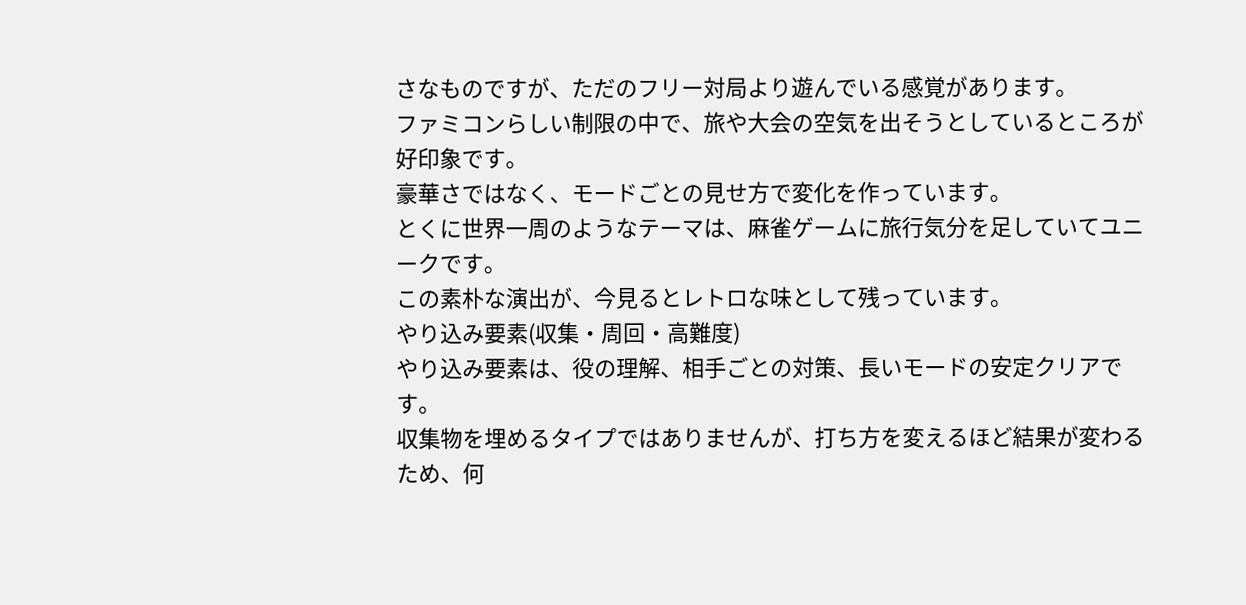さなものですが、ただのフリー対局より遊んでいる感覚があります。
ファミコンらしい制限の中で、旅や大会の空気を出そうとしているところが好印象です。
豪華さではなく、モードごとの見せ方で変化を作っています。
とくに世界一周のようなテーマは、麻雀ゲームに旅行気分を足していてユニークです。
この素朴な演出が、今見るとレトロな味として残っています。
やり込み要素(収集・周回・高難度)
やり込み要素は、役の理解、相手ごとの対策、長いモードの安定クリアです。
収集物を埋めるタイプではありませんが、打ち方を変えるほど結果が変わるため、何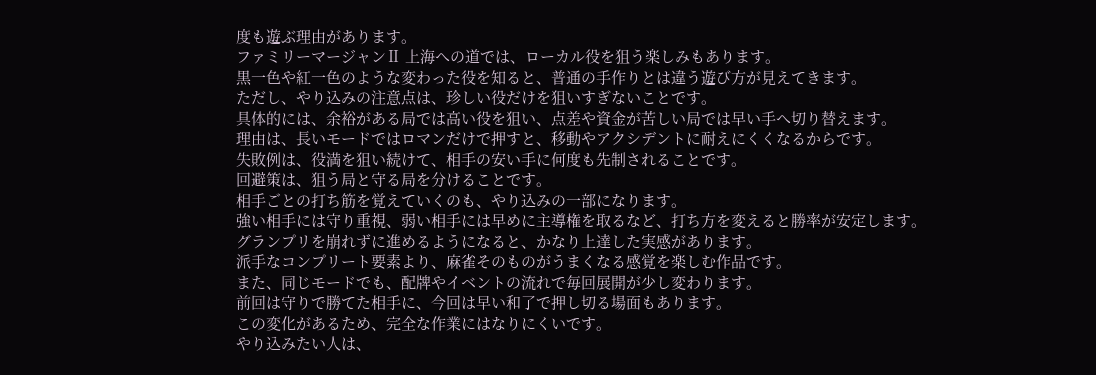度も遊ぶ理由があります。
ファミリーマージャンⅡ 上海への道では、ローカル役を狙う楽しみもあります。
黒一色や紅一色のような変わった役を知ると、普通の手作りとは違う遊び方が見えてきます。
ただし、やり込みの注意点は、珍しい役だけを狙いすぎないことです。
具体的には、余裕がある局では高い役を狙い、点差や資金が苦しい局では早い手へ切り替えます。
理由は、長いモードではロマンだけで押すと、移動やアクシデントに耐えにくくなるからです。
失敗例は、役満を狙い続けて、相手の安い手に何度も先制されることです。
回避策は、狙う局と守る局を分けることです。
相手ごとの打ち筋を覚えていくのも、やり込みの一部になります。
強い相手には守り重視、弱い相手には早めに主導権を取るなど、打ち方を変えると勝率が安定します。
グランプリを崩れずに進めるようになると、かなり上達した実感があります。
派手なコンプリート要素より、麻雀そのものがうまくなる感覚を楽しむ作品です。
また、同じモードでも、配牌やイベントの流れで毎回展開が少し変わります。
前回は守りで勝てた相手に、今回は早い和了で押し切る場面もあります。
この変化があるため、完全な作業にはなりにくいです。
やり込みたい人は、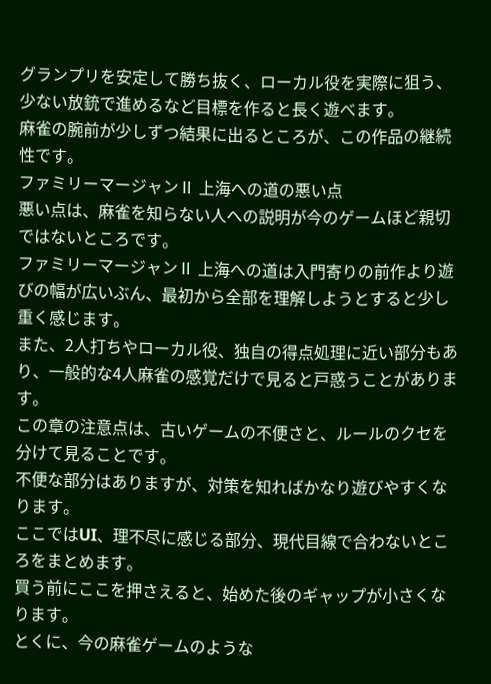グランプリを安定して勝ち抜く、ローカル役を実際に狙う、少ない放銃で進めるなど目標を作ると長く遊べます。
麻雀の腕前が少しずつ結果に出るところが、この作品の継続性です。
ファミリーマージャンⅡ 上海への道の悪い点
悪い点は、麻雀を知らない人への説明が今のゲームほど親切ではないところです。
ファミリーマージャンⅡ 上海への道は入門寄りの前作より遊びの幅が広いぶん、最初から全部を理解しようとすると少し重く感じます。
また、2人打ちやローカル役、独自の得点処理に近い部分もあり、一般的な4人麻雀の感覚だけで見ると戸惑うことがあります。
この章の注意点は、古いゲームの不便さと、ルールのクセを分けて見ることです。
不便な部分はありますが、対策を知ればかなり遊びやすくなります。
ここではUI、理不尽に感じる部分、現代目線で合わないところをまとめます。
買う前にここを押さえると、始めた後のギャップが小さくなります。
とくに、今の麻雀ゲームのような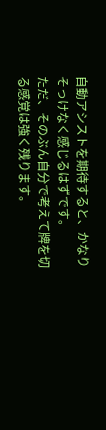自動アシストを期待すると、かなりそっけなく感じるはずです。
ただ、そのぶん自分で考えて牌を切る感覚は強く残ります。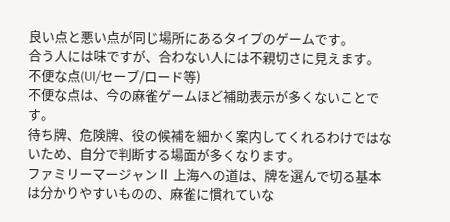良い点と悪い点が同じ場所にあるタイプのゲームです。
合う人には味ですが、合わない人には不親切さに見えます。
不便な点(UI/セーブ/ロード等)
不便な点は、今の麻雀ゲームほど補助表示が多くないことです。
待ち牌、危険牌、役の候補を細かく案内してくれるわけではないため、自分で判断する場面が多くなります。
ファミリーマージャンⅡ 上海への道は、牌を選んで切る基本は分かりやすいものの、麻雀に慣れていな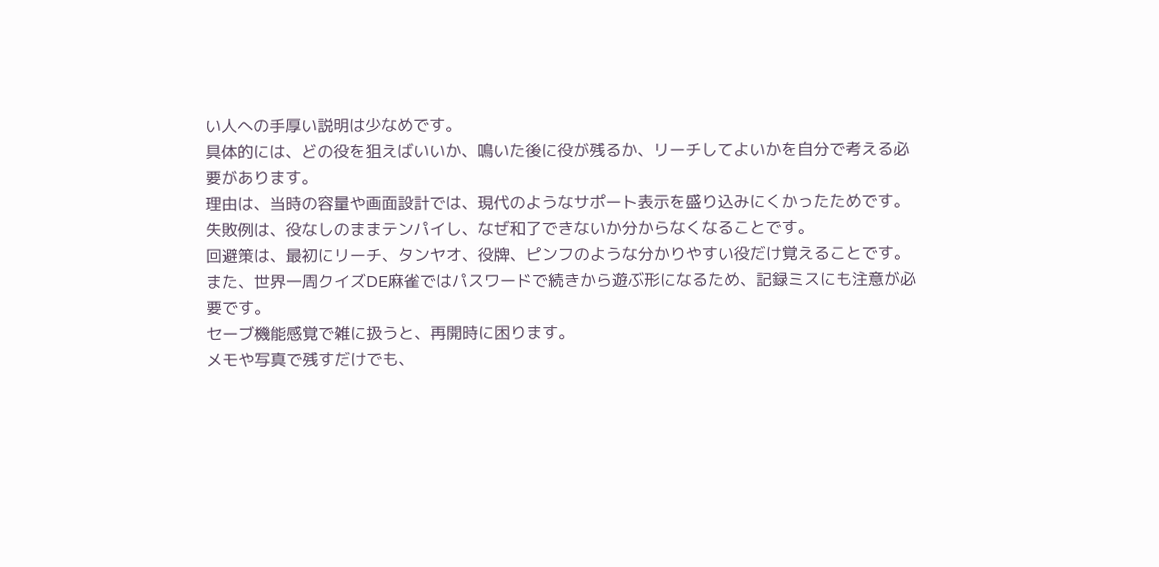い人への手厚い説明は少なめです。
具体的には、どの役を狙えばいいか、鳴いた後に役が残るか、リーチしてよいかを自分で考える必要があります。
理由は、当時の容量や画面設計では、現代のようなサポート表示を盛り込みにくかったためです。
失敗例は、役なしのままテンパイし、なぜ和了できないか分からなくなることです。
回避策は、最初にリーチ、タンヤオ、役牌、ピンフのような分かりやすい役だけ覚えることです。
また、世界一周クイズDE麻雀ではパスワードで続きから遊ぶ形になるため、記録ミスにも注意が必要です。
セーブ機能感覚で雑に扱うと、再開時に困ります。
メモや写真で残すだけでも、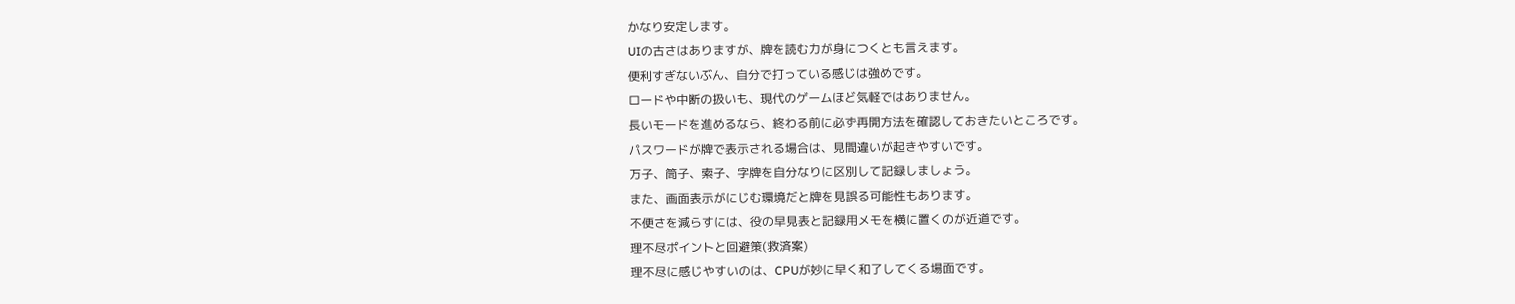かなり安定します。
UIの古さはありますが、牌を読む力が身につくとも言えます。
便利すぎないぶん、自分で打っている感じは強めです。
ロードや中断の扱いも、現代のゲームほど気軽ではありません。
長いモードを進めるなら、終わる前に必ず再開方法を確認しておきたいところです。
パスワードが牌で表示される場合は、見間違いが起きやすいです。
万子、筒子、索子、字牌を自分なりに区別して記録しましょう。
また、画面表示がにじむ環境だと牌を見誤る可能性もあります。
不便さを減らすには、役の早見表と記録用メモを横に置くのが近道です。
理不尽ポイントと回避策(救済案)
理不尽に感じやすいのは、CPUが妙に早く和了してくる場面です。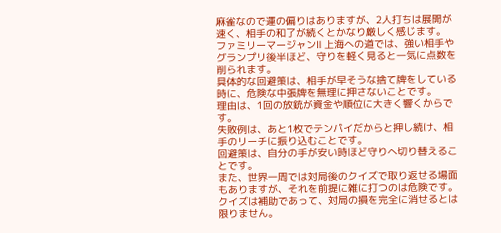麻雀なので運の偏りはありますが、2人打ちは展開が速く、相手の和了が続くとかなり厳しく感じます。
ファミリーマージャンⅡ 上海への道では、強い相手やグランプリ後半ほど、守りを軽く見ると一気に点数を削られます。
具体的な回避策は、相手が早そうな捨て牌をしている時に、危険な中張牌を無理に押さないことです。
理由は、1回の放銃が資金や順位に大きく響くからです。
失敗例は、あと1枚でテンパイだからと押し続け、相手のリーチに振り込むことです。
回避策は、自分の手が安い時ほど守りへ切り替えることです。
また、世界一周では対局後のクイズで取り返せる場面もありますが、それを前提に雑に打つのは危険です。
クイズは補助であって、対局の損を完全に消せるとは限りません。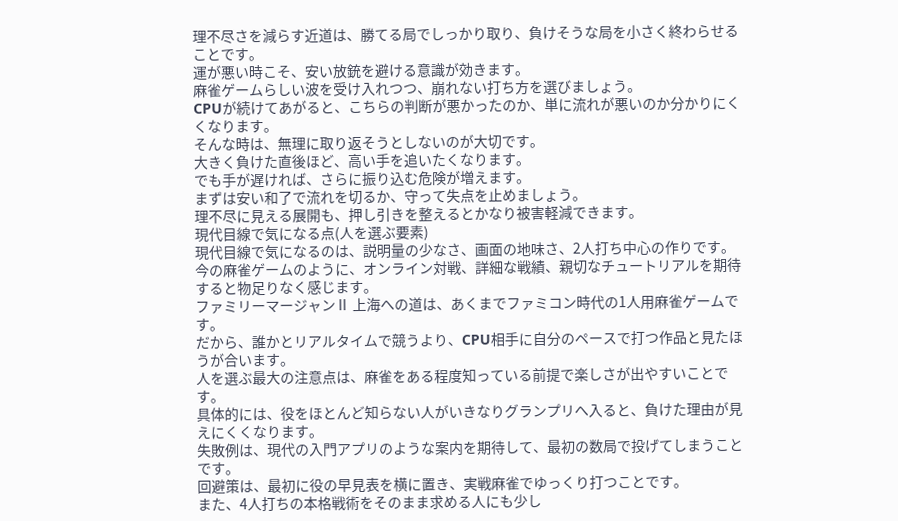理不尽さを減らす近道は、勝てる局でしっかり取り、負けそうな局を小さく終わらせることです。
運が悪い時こそ、安い放銃を避ける意識が効きます。
麻雀ゲームらしい波を受け入れつつ、崩れない打ち方を選びましょう。
CPUが続けてあがると、こちらの判断が悪かったのか、単に流れが悪いのか分かりにくくなります。
そんな時は、無理に取り返そうとしないのが大切です。
大きく負けた直後ほど、高い手を追いたくなります。
でも手が遅ければ、さらに振り込む危険が増えます。
まずは安い和了で流れを切るか、守って失点を止めましょう。
理不尽に見える展開も、押し引きを整えるとかなり被害軽減できます。
現代目線で気になる点(人を選ぶ要素)
現代目線で気になるのは、説明量の少なさ、画面の地味さ、2人打ち中心の作りです。
今の麻雀ゲームのように、オンライン対戦、詳細な戦績、親切なチュートリアルを期待すると物足りなく感じます。
ファミリーマージャンⅡ 上海への道は、あくまでファミコン時代の1人用麻雀ゲームです。
だから、誰かとリアルタイムで競うより、CPU相手に自分のペースで打つ作品と見たほうが合います。
人を選ぶ最大の注意点は、麻雀をある程度知っている前提で楽しさが出やすいことです。
具体的には、役をほとんど知らない人がいきなりグランプリへ入ると、負けた理由が見えにくくなります。
失敗例は、現代の入門アプリのような案内を期待して、最初の数局で投げてしまうことです。
回避策は、最初に役の早見表を横に置き、実戦麻雀でゆっくり打つことです。
また、4人打ちの本格戦術をそのまま求める人にも少し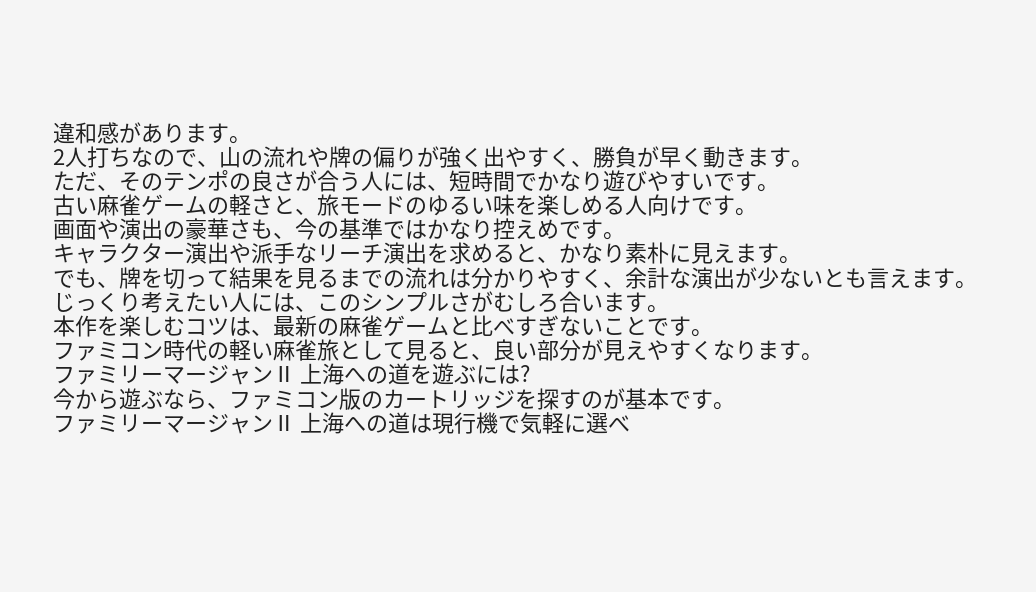違和感があります。
2人打ちなので、山の流れや牌の偏りが強く出やすく、勝負が早く動きます。
ただ、そのテンポの良さが合う人には、短時間でかなり遊びやすいです。
古い麻雀ゲームの軽さと、旅モードのゆるい味を楽しめる人向けです。
画面や演出の豪華さも、今の基準ではかなり控えめです。
キャラクター演出や派手なリーチ演出を求めると、かなり素朴に見えます。
でも、牌を切って結果を見るまでの流れは分かりやすく、余計な演出が少ないとも言えます。
じっくり考えたい人には、このシンプルさがむしろ合います。
本作を楽しむコツは、最新の麻雀ゲームと比べすぎないことです。
ファミコン時代の軽い麻雀旅として見ると、良い部分が見えやすくなります。
ファミリーマージャンⅡ 上海への道を遊ぶには?
今から遊ぶなら、ファミコン版のカートリッジを探すのが基本です。
ファミリーマージャンⅡ 上海への道は現行機で気軽に選べ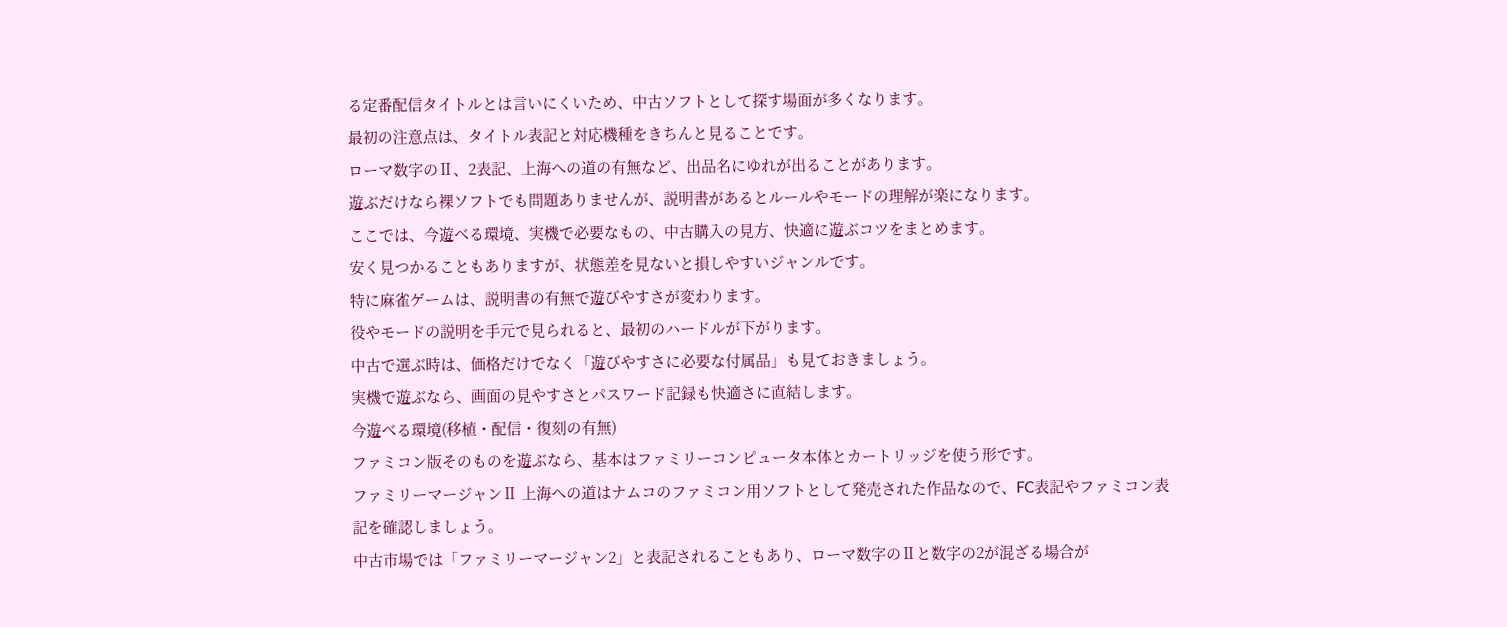る定番配信タイトルとは言いにくいため、中古ソフトとして探す場面が多くなります。
最初の注意点は、タイトル表記と対応機種をきちんと見ることです。
ローマ数字のⅡ、2表記、上海への道の有無など、出品名にゆれが出ることがあります。
遊ぶだけなら裸ソフトでも問題ありませんが、説明書があるとルールやモードの理解が楽になります。
ここでは、今遊べる環境、実機で必要なもの、中古購入の見方、快適に遊ぶコツをまとめます。
安く見つかることもありますが、状態差を見ないと損しやすいジャンルです。
特に麻雀ゲームは、説明書の有無で遊びやすさが変わります。
役やモードの説明を手元で見られると、最初のハードルが下がります。
中古で選ぶ時は、価格だけでなく「遊びやすさに必要な付属品」も見ておきましょう。
実機で遊ぶなら、画面の見やすさとパスワード記録も快適さに直結します。
今遊べる環境(移植・配信・復刻の有無)
ファミコン版そのものを遊ぶなら、基本はファミリーコンピュータ本体とカートリッジを使う形です。
ファミリーマージャンⅡ 上海への道はナムコのファミコン用ソフトとして発売された作品なので、FC表記やファミコン表記を確認しましょう。
中古市場では「ファミリーマージャン2」と表記されることもあり、ローマ数字のⅡと数字の2が混ざる場合が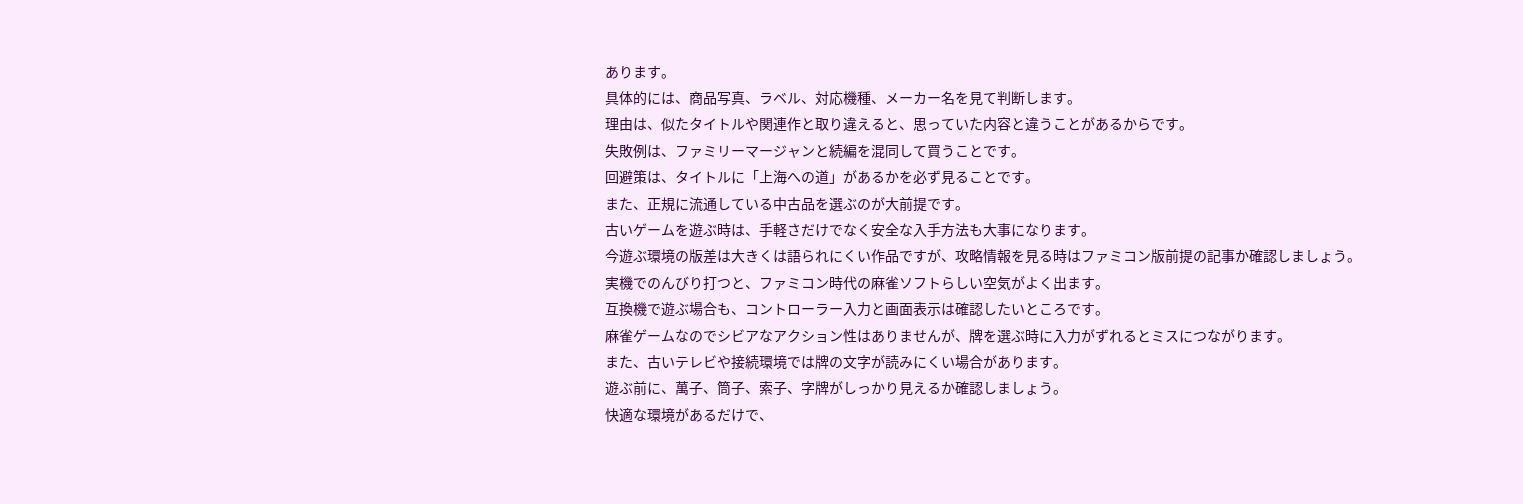あります。
具体的には、商品写真、ラベル、対応機種、メーカー名を見て判断します。
理由は、似たタイトルや関連作と取り違えると、思っていた内容と違うことがあるからです。
失敗例は、ファミリーマージャンと続編を混同して買うことです。
回避策は、タイトルに「上海への道」があるかを必ず見ることです。
また、正規に流通している中古品を選ぶのが大前提です。
古いゲームを遊ぶ時は、手軽さだけでなく安全な入手方法も大事になります。
今遊ぶ環境の版差は大きくは語られにくい作品ですが、攻略情報を見る時はファミコン版前提の記事か確認しましょう。
実機でのんびり打つと、ファミコン時代の麻雀ソフトらしい空気がよく出ます。
互換機で遊ぶ場合も、コントローラー入力と画面表示は確認したいところです。
麻雀ゲームなのでシビアなアクション性はありませんが、牌を選ぶ時に入力がずれるとミスにつながります。
また、古いテレビや接続環境では牌の文字が読みにくい場合があります。
遊ぶ前に、萬子、筒子、索子、字牌がしっかり見えるか確認しましょう。
快適な環境があるだけで、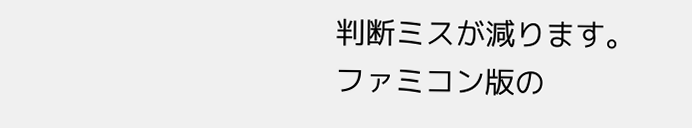判断ミスが減ります。
ファミコン版の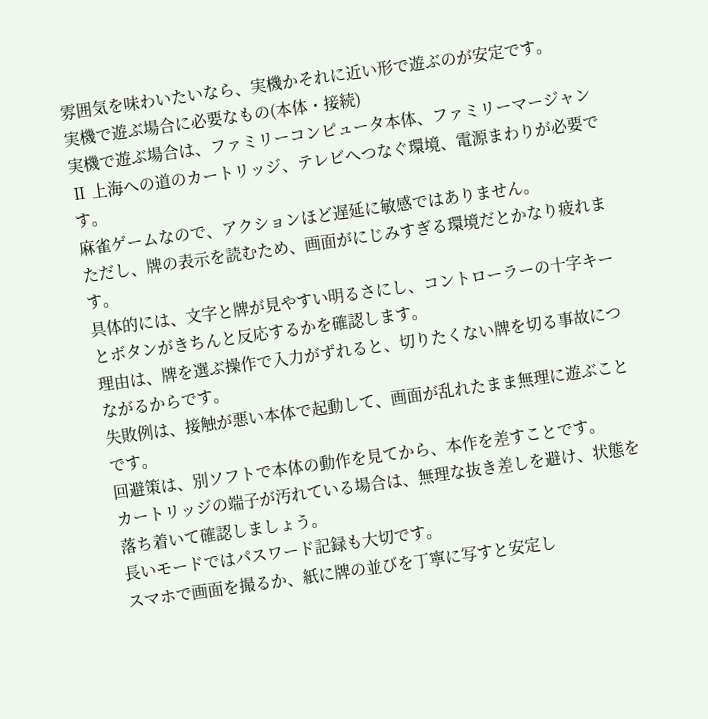雰囲気を味わいたいなら、実機かそれに近い形で遊ぶのが安定です。
実機で遊ぶ場合に必要なもの(本体・接続)
実機で遊ぶ場合は、ファミリーコンピュータ本体、ファミリーマージャンⅡ 上海への道のカートリッジ、テレビへつなぐ環境、電源まわりが必要です。
麻雀ゲームなので、アクションほど遅延に敏感ではありません。
ただし、牌の表示を読むため、画面がにじみすぎる環境だとかなり疲れます。
具体的には、文字と牌が見やすい明るさにし、コントローラーの十字キーとボタンがきちんと反応するかを確認します。
理由は、牌を選ぶ操作で入力がずれると、切りたくない牌を切る事故につながるからです。
失敗例は、接触が悪い本体で起動して、画面が乱れたまま無理に遊ぶことです。
回避策は、別ソフトで本体の動作を見てから、本作を差すことです。
カートリッジの端子が汚れている場合は、無理な抜き差しを避け、状態を落ち着いて確認しましょう。
長いモードではパスワード記録も大切です。
スマホで画面を撮るか、紙に牌の並びを丁寧に写すと安定し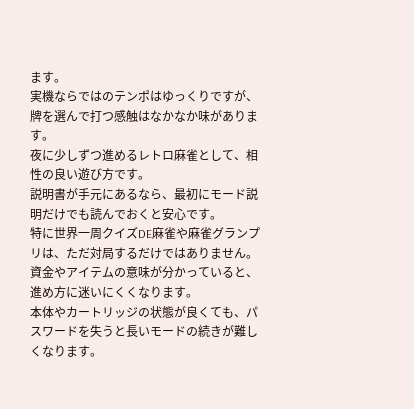ます。
実機ならではのテンポはゆっくりですが、牌を選んで打つ感触はなかなか味があります。
夜に少しずつ進めるレトロ麻雀として、相性の良い遊び方です。
説明書が手元にあるなら、最初にモード説明だけでも読んでおくと安心です。
特に世界一周クイズDE麻雀や麻雀グランプリは、ただ対局するだけではありません。
資金やアイテムの意味が分かっていると、進め方に迷いにくくなります。
本体やカートリッジの状態が良くても、パスワードを失うと長いモードの続きが難しくなります。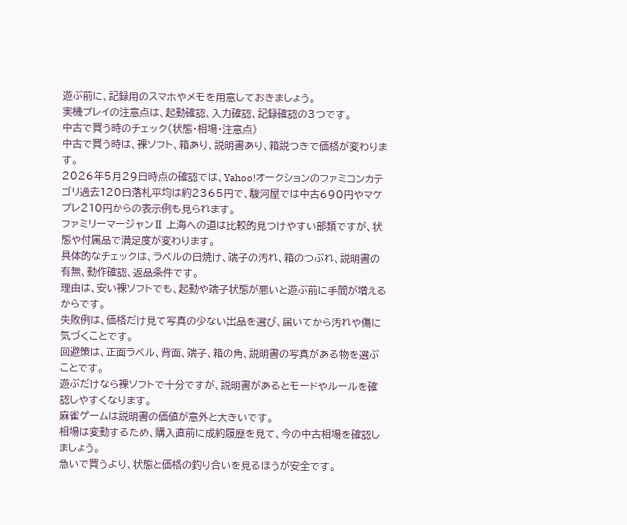遊ぶ前に、記録用のスマホやメモを用意しておきましょう。
実機プレイの注意点は、起動確認、入力確認、記録確認の3つです。
中古で買う時のチェック(状態・相場・注意点)
中古で買う時は、裸ソフト、箱あり、説明書あり、箱説つきで価格が変わります。
2026年5月29日時点の確認では、Yahoo!オークションのファミコンカテゴリ過去120日落札平均は約2365円で、駿河屋では中古690円やマケプレ210円からの表示例も見られます。
ファミリーマージャンⅡ 上海への道は比較的見つけやすい部類ですが、状態や付属品で満足度が変わります。
具体的なチェックは、ラベルの日焼け、端子の汚れ、箱のつぶれ、説明書の有無、動作確認、返品条件です。
理由は、安い裸ソフトでも、起動や端子状態が悪いと遊ぶ前に手間が増えるからです。
失敗例は、価格だけ見て写真の少ない出品を選び、届いてから汚れや傷に気づくことです。
回避策は、正面ラベル、背面、端子、箱の角、説明書の写真がある物を選ぶことです。
遊ぶだけなら裸ソフトで十分ですが、説明書があるとモードやルールを確認しやすくなります。
麻雀ゲームは説明書の価値が意外と大きいです。
相場は変動するため、購入直前に成約履歴を見て、今の中古相場を確認しましょう。
急いで買うより、状態と価格の釣り合いを見るほうが安全です。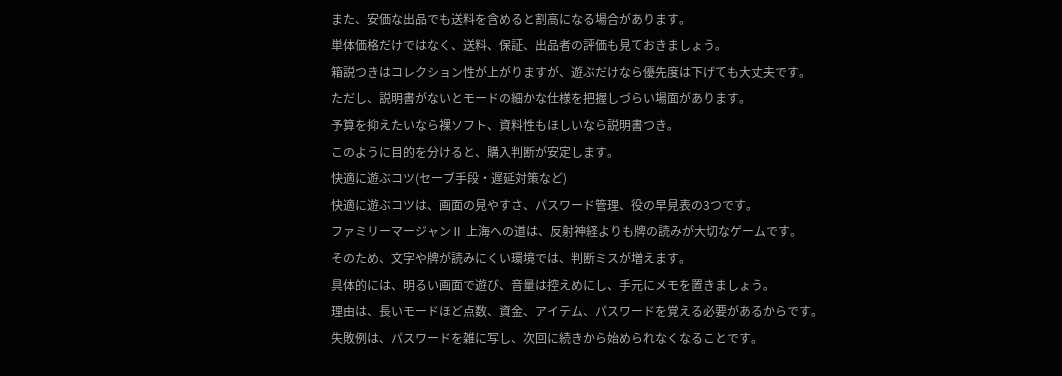また、安価な出品でも送料を含めると割高になる場合があります。
単体価格だけではなく、送料、保証、出品者の評価も見ておきましょう。
箱説つきはコレクション性が上がりますが、遊ぶだけなら優先度は下げても大丈夫です。
ただし、説明書がないとモードの細かな仕様を把握しづらい場面があります。
予算を抑えたいなら裸ソフト、資料性もほしいなら説明書つき。
このように目的を分けると、購入判断が安定します。
快適に遊ぶコツ(セーブ手段・遅延対策など)
快適に遊ぶコツは、画面の見やすさ、パスワード管理、役の早見表の3つです。
ファミリーマージャンⅡ 上海への道は、反射神経よりも牌の読みが大切なゲームです。
そのため、文字や牌が読みにくい環境では、判断ミスが増えます。
具体的には、明るい画面で遊び、音量は控えめにし、手元にメモを置きましょう。
理由は、長いモードほど点数、資金、アイテム、パスワードを覚える必要があるからです。
失敗例は、パスワードを雑に写し、次回に続きから始められなくなることです。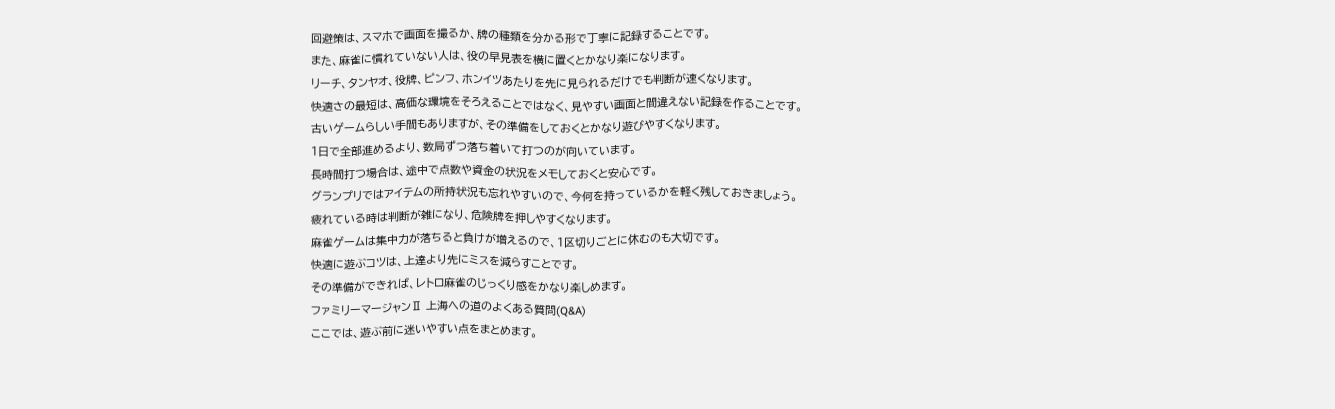回避策は、スマホで画面を撮るか、牌の種類を分かる形で丁寧に記録することです。
また、麻雀に慣れていない人は、役の早見表を横に置くとかなり楽になります。
リーチ、タンヤオ、役牌、ピンフ、ホンイツあたりを先に見られるだけでも判断が速くなります。
快適さの最短は、高価な環境をそろえることではなく、見やすい画面と間違えない記録を作ることです。
古いゲームらしい手間もありますが、その準備をしておくとかなり遊びやすくなります。
1日で全部進めるより、数局ずつ落ち着いて打つのが向いています。
長時間打つ場合は、途中で点数や資金の状況をメモしておくと安心です。
グランプリではアイテムの所持状況も忘れやすいので、今何を持っているかを軽く残しておきましょう。
疲れている時は判断が雑になり、危険牌を押しやすくなります。
麻雀ゲームは集中力が落ちると負けが増えるので、1区切りごとに休むのも大切です。
快適に遊ぶコツは、上達より先にミスを減らすことです。
その準備ができれば、レトロ麻雀のじっくり感をかなり楽しめます。
ファミリーマージャンⅡ 上海への道のよくある質問(Q&A)
ここでは、遊ぶ前に迷いやすい点をまとめます。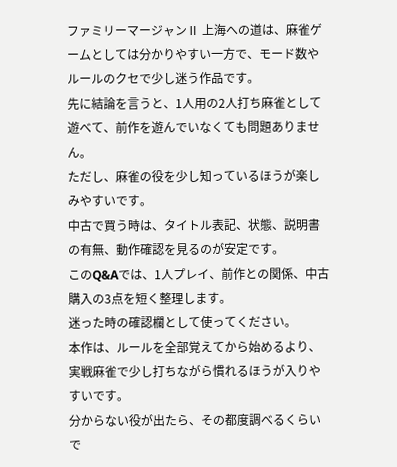ファミリーマージャンⅡ 上海への道は、麻雀ゲームとしては分かりやすい一方で、モード数やルールのクセで少し迷う作品です。
先に結論を言うと、1人用の2人打ち麻雀として遊べて、前作を遊んでいなくても問題ありません。
ただし、麻雀の役を少し知っているほうが楽しみやすいです。
中古で買う時は、タイトル表記、状態、説明書の有無、動作確認を見るのが安定です。
このQ&Aでは、1人プレイ、前作との関係、中古購入の3点を短く整理します。
迷った時の確認欄として使ってください。
本作は、ルールを全部覚えてから始めるより、実戦麻雀で少し打ちながら慣れるほうが入りやすいです。
分からない役が出たら、その都度調べるくらいで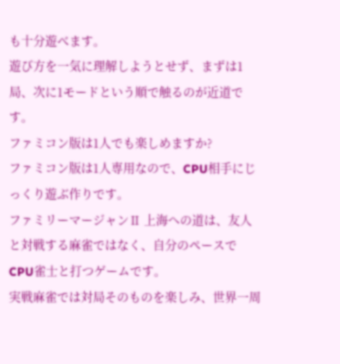も十分遊べます。
遊び方を一気に理解しようとせず、まずは1局、次に1モードという順で触るのが近道です。
ファミコン版は1人でも楽しめますか?
ファミコン版は1人専用なので、CPU相手にじっくり遊ぶ作りです。
ファミリーマージャンⅡ 上海への道は、友人と対戦する麻雀ではなく、自分のペースでCPU雀士と打つゲームです。
実戦麻雀では対局そのものを楽しみ、世界一周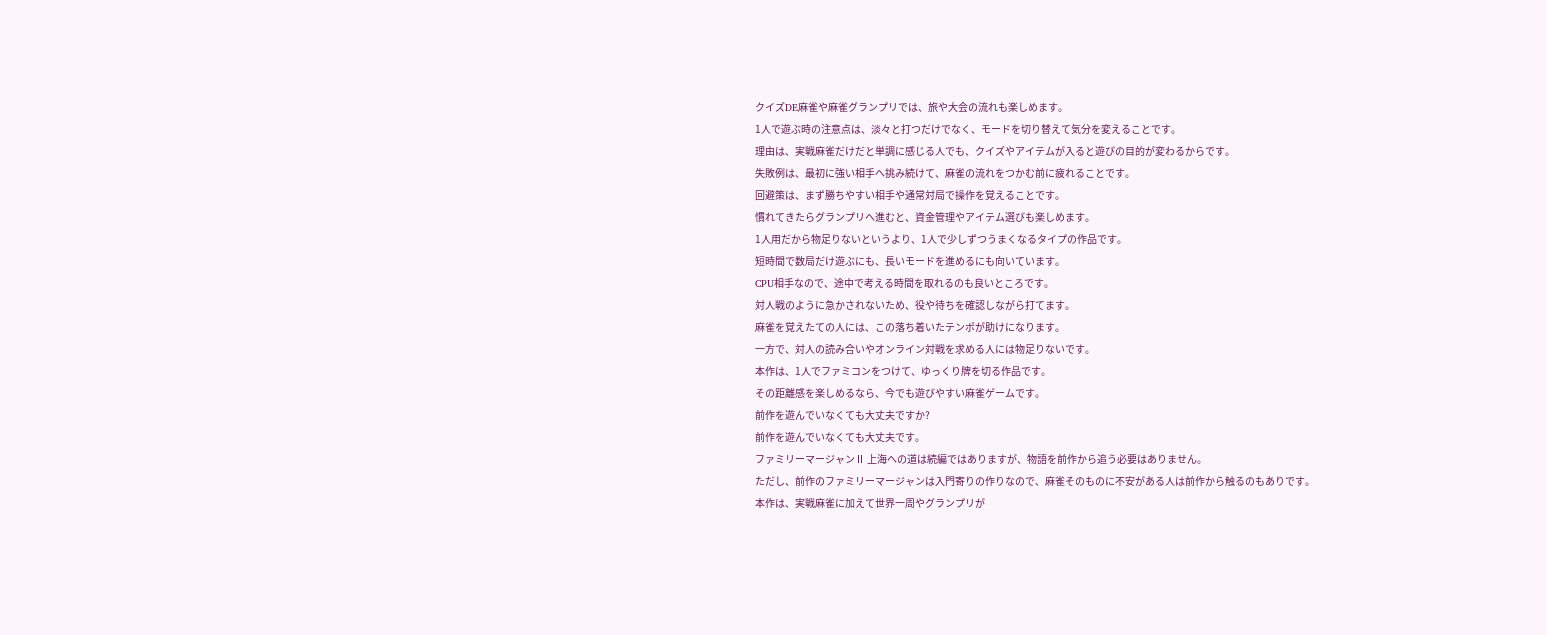クイズDE麻雀や麻雀グランプリでは、旅や大会の流れも楽しめます。
1人で遊ぶ時の注意点は、淡々と打つだけでなく、モードを切り替えて気分を変えることです。
理由は、実戦麻雀だけだと単調に感じる人でも、クイズやアイテムが入ると遊びの目的が変わるからです。
失敗例は、最初に強い相手へ挑み続けて、麻雀の流れをつかむ前に疲れることです。
回避策は、まず勝ちやすい相手や通常対局で操作を覚えることです。
慣れてきたらグランプリへ進むと、資金管理やアイテム選びも楽しめます。
1人用だから物足りないというより、1人で少しずつうまくなるタイプの作品です。
短時間で数局だけ遊ぶにも、長いモードを進めるにも向いています。
CPU相手なので、途中で考える時間を取れるのも良いところです。
対人戦のように急かされないため、役や待ちを確認しながら打てます。
麻雀を覚えたての人には、この落ち着いたテンポが助けになります。
一方で、対人の読み合いやオンライン対戦を求める人には物足りないです。
本作は、1人でファミコンをつけて、ゆっくり牌を切る作品です。
その距離感を楽しめるなら、今でも遊びやすい麻雀ゲームです。
前作を遊んでいなくても大丈夫ですか?
前作を遊んでいなくても大丈夫です。
ファミリーマージャンⅡ 上海への道は続編ではありますが、物語を前作から追う必要はありません。
ただし、前作のファミリーマージャンは入門寄りの作りなので、麻雀そのものに不安がある人は前作から触るのもありです。
本作は、実戦麻雀に加えて世界一周やグランプリが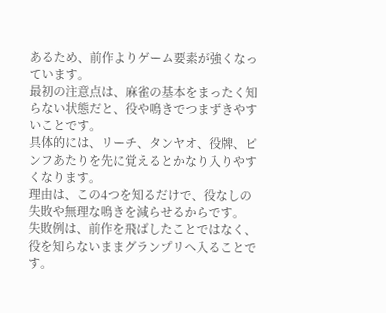あるため、前作よりゲーム要素が強くなっています。
最初の注意点は、麻雀の基本をまったく知らない状態だと、役や鳴きでつまずきやすいことです。
具体的には、リーチ、タンヤオ、役牌、ピンフあたりを先に覚えるとかなり入りやすくなります。
理由は、この4つを知るだけで、役なしの失敗や無理な鳴きを減らせるからです。
失敗例は、前作を飛ばしたことではなく、役を知らないままグランプリへ入ることです。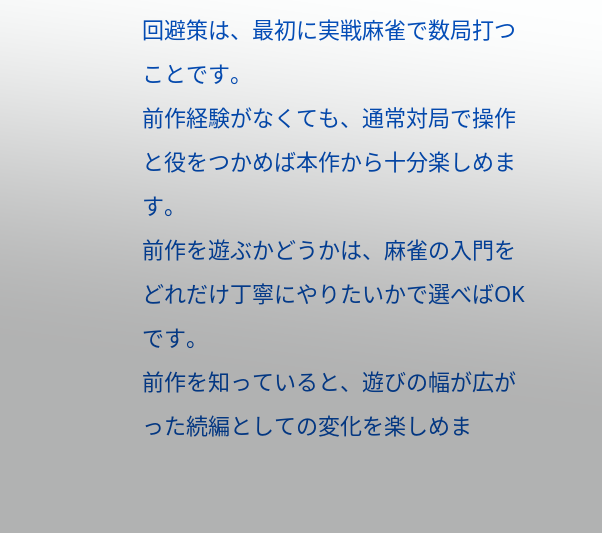回避策は、最初に実戦麻雀で数局打つことです。
前作経験がなくても、通常対局で操作と役をつかめば本作から十分楽しめます。
前作を遊ぶかどうかは、麻雀の入門をどれだけ丁寧にやりたいかで選べばOKです。
前作を知っていると、遊びの幅が広がった続編としての変化を楽しめま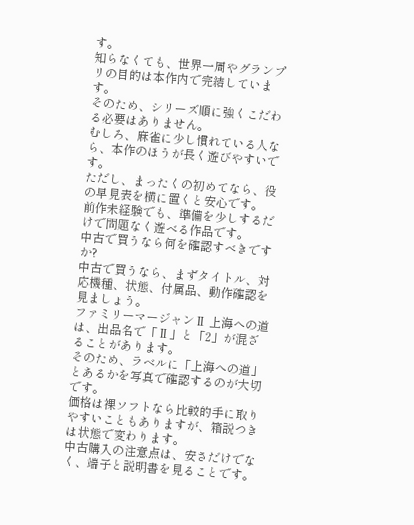す。
知らなくても、世界一周やグランプリの目的は本作内で完結しています。
そのため、シリーズ順に強くこだわる必要はありません。
むしろ、麻雀に少し慣れている人なら、本作のほうが長く遊びやすいです。
ただし、まったくの初めてなら、役の早見表を横に置くと安心です。
前作未経験でも、準備を少しするだけで問題なく遊べる作品です。
中古で買うなら何を確認すべきですか?
中古で買うなら、まずタイトル、対応機種、状態、付属品、動作確認を見ましょう。
ファミリーマージャンⅡ 上海への道は、出品名で「Ⅱ」と「2」が混ざることがあります。
そのため、ラベルに「上海への道」とあるかを写真で確認するのが大切です。
価格は裸ソフトなら比較的手に取りやすいこともありますが、箱説つきは状態で変わります。
中古購入の注意点は、安さだけでなく、端子と説明書を見ることです。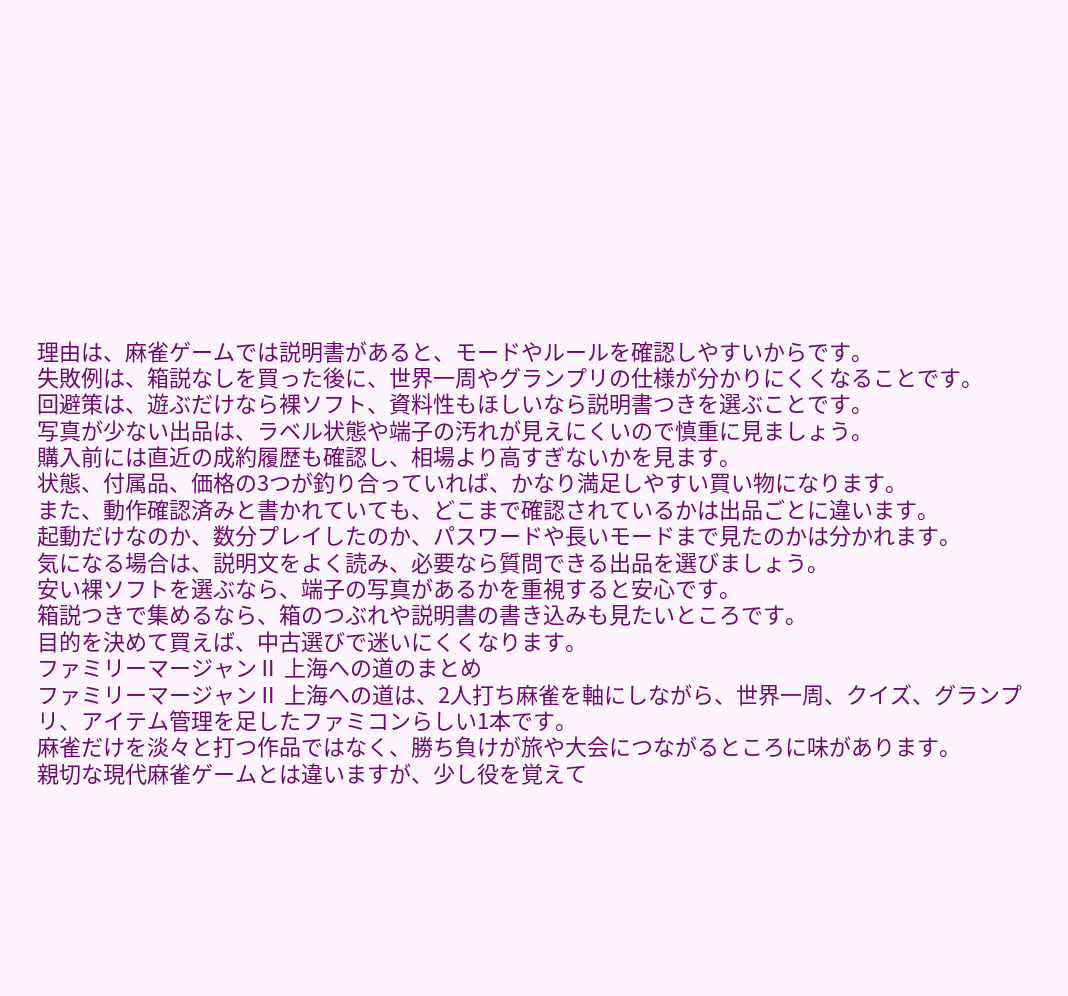理由は、麻雀ゲームでは説明書があると、モードやルールを確認しやすいからです。
失敗例は、箱説なしを買った後に、世界一周やグランプリの仕様が分かりにくくなることです。
回避策は、遊ぶだけなら裸ソフト、資料性もほしいなら説明書つきを選ぶことです。
写真が少ない出品は、ラベル状態や端子の汚れが見えにくいので慎重に見ましょう。
購入前には直近の成約履歴も確認し、相場より高すぎないかを見ます。
状態、付属品、価格の3つが釣り合っていれば、かなり満足しやすい買い物になります。
また、動作確認済みと書かれていても、どこまで確認されているかは出品ごとに違います。
起動だけなのか、数分プレイしたのか、パスワードや長いモードまで見たのかは分かれます。
気になる場合は、説明文をよく読み、必要なら質問できる出品を選びましょう。
安い裸ソフトを選ぶなら、端子の写真があるかを重視すると安心です。
箱説つきで集めるなら、箱のつぶれや説明書の書き込みも見たいところです。
目的を決めて買えば、中古選びで迷いにくくなります。
ファミリーマージャンⅡ 上海への道のまとめ
ファミリーマージャンⅡ 上海への道は、2人打ち麻雀を軸にしながら、世界一周、クイズ、グランプリ、アイテム管理を足したファミコンらしい1本です。
麻雀だけを淡々と打つ作品ではなく、勝ち負けが旅や大会につながるところに味があります。
親切な現代麻雀ゲームとは違いますが、少し役を覚えて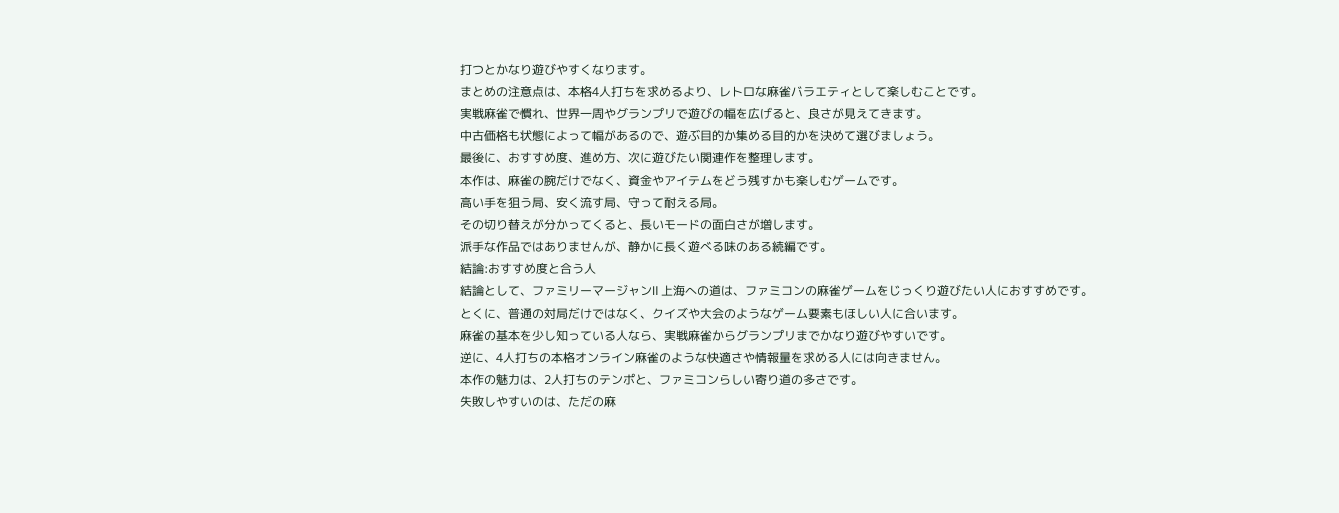打つとかなり遊びやすくなります。
まとめの注意点は、本格4人打ちを求めるより、レトロな麻雀バラエティとして楽しむことです。
実戦麻雀で慣れ、世界一周やグランプリで遊びの幅を広げると、良さが見えてきます。
中古価格も状態によって幅があるので、遊ぶ目的か集める目的かを決めて選びましょう。
最後に、おすすめ度、進め方、次に遊びたい関連作を整理します。
本作は、麻雀の腕だけでなく、資金やアイテムをどう残すかも楽しむゲームです。
高い手を狙う局、安く流す局、守って耐える局。
その切り替えが分かってくると、長いモードの面白さが増します。
派手な作品ではありませんが、静かに長く遊べる味のある続編です。
結論:おすすめ度と合う人
結論として、ファミリーマージャンⅡ 上海への道は、ファミコンの麻雀ゲームをじっくり遊びたい人におすすめです。
とくに、普通の対局だけではなく、クイズや大会のようなゲーム要素もほしい人に合います。
麻雀の基本を少し知っている人なら、実戦麻雀からグランプリまでかなり遊びやすいです。
逆に、4人打ちの本格オンライン麻雀のような快適さや情報量を求める人には向きません。
本作の魅力は、2人打ちのテンポと、ファミコンらしい寄り道の多さです。
失敗しやすいのは、ただの麻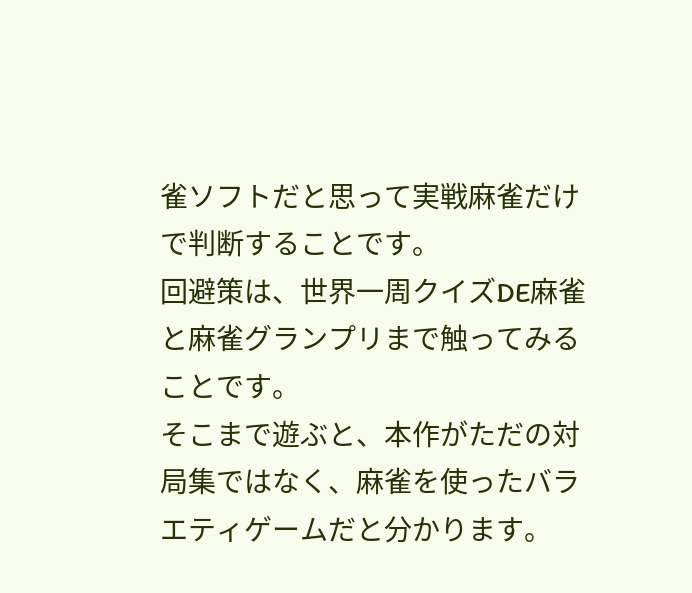雀ソフトだと思って実戦麻雀だけで判断することです。
回避策は、世界一周クイズDE麻雀と麻雀グランプリまで触ってみることです。
そこまで遊ぶと、本作がただの対局集ではなく、麻雀を使ったバラエティゲームだと分かります。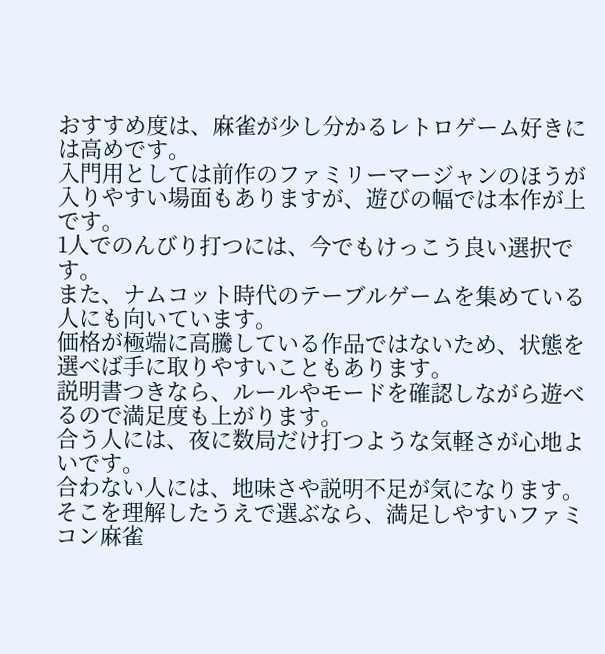おすすめ度は、麻雀が少し分かるレトロゲーム好きには高めです。
入門用としては前作のファミリーマージャンのほうが入りやすい場面もありますが、遊びの幅では本作が上です。
1人でのんびり打つには、今でもけっこう良い選択です。
また、ナムコット時代のテーブルゲームを集めている人にも向いています。
価格が極端に高騰している作品ではないため、状態を選べば手に取りやすいこともあります。
説明書つきなら、ルールやモードを確認しながら遊べるので満足度も上がります。
合う人には、夜に数局だけ打つような気軽さが心地よいです。
合わない人には、地味さや説明不足が気になります。
そこを理解したうえで選ぶなら、満足しやすいファミコン麻雀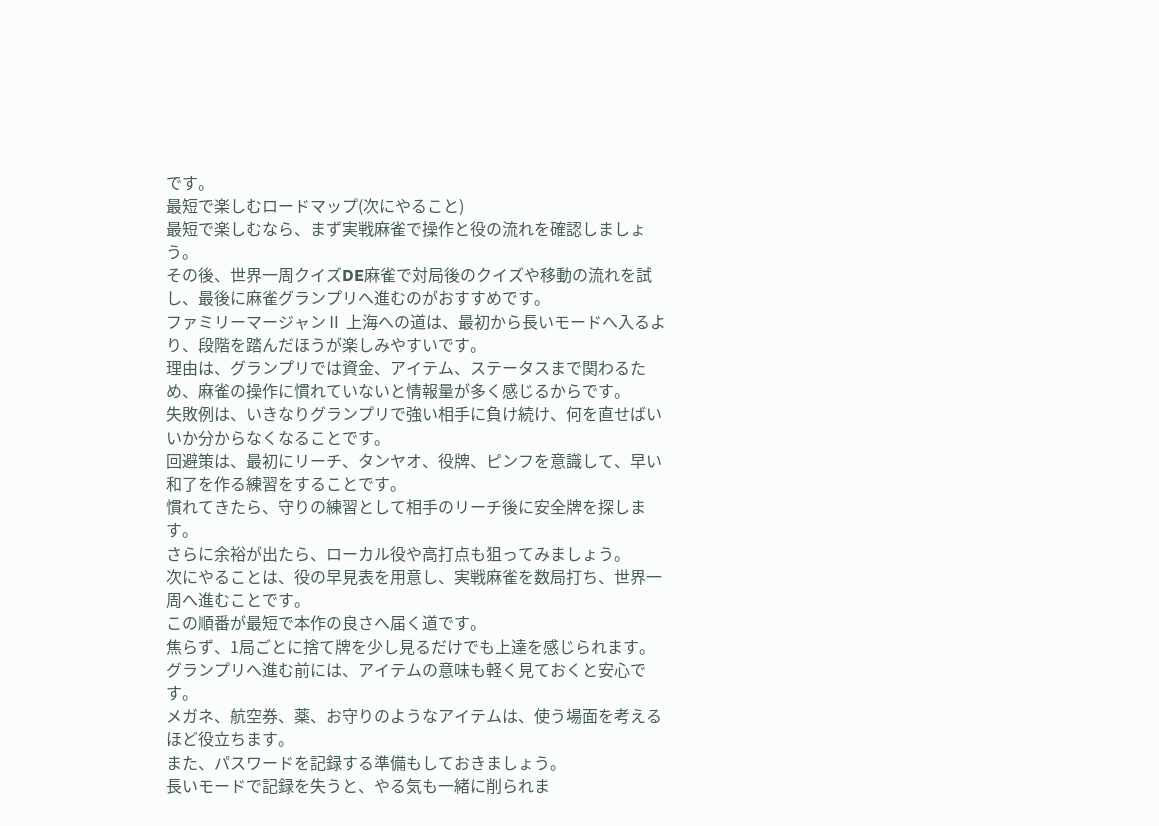です。
最短で楽しむロードマップ(次にやること)
最短で楽しむなら、まず実戦麻雀で操作と役の流れを確認しましょう。
その後、世界一周クイズDE麻雀で対局後のクイズや移動の流れを試し、最後に麻雀グランプリへ進むのがおすすめです。
ファミリーマージャンⅡ 上海への道は、最初から長いモードへ入るより、段階を踏んだほうが楽しみやすいです。
理由は、グランプリでは資金、アイテム、ステータスまで関わるため、麻雀の操作に慣れていないと情報量が多く感じるからです。
失敗例は、いきなりグランプリで強い相手に負け続け、何を直せばいいか分からなくなることです。
回避策は、最初にリーチ、タンヤオ、役牌、ピンフを意識して、早い和了を作る練習をすることです。
慣れてきたら、守りの練習として相手のリーチ後に安全牌を探します。
さらに余裕が出たら、ローカル役や高打点も狙ってみましょう。
次にやることは、役の早見表を用意し、実戦麻雀を数局打ち、世界一周へ進むことです。
この順番が最短で本作の良さへ届く道です。
焦らず、1局ごとに捨て牌を少し見るだけでも上達を感じられます。
グランプリへ進む前には、アイテムの意味も軽く見ておくと安心です。
メガネ、航空券、薬、お守りのようなアイテムは、使う場面を考えるほど役立ちます。
また、パスワードを記録する準備もしておきましょう。
長いモードで記録を失うと、やる気も一緒に削られま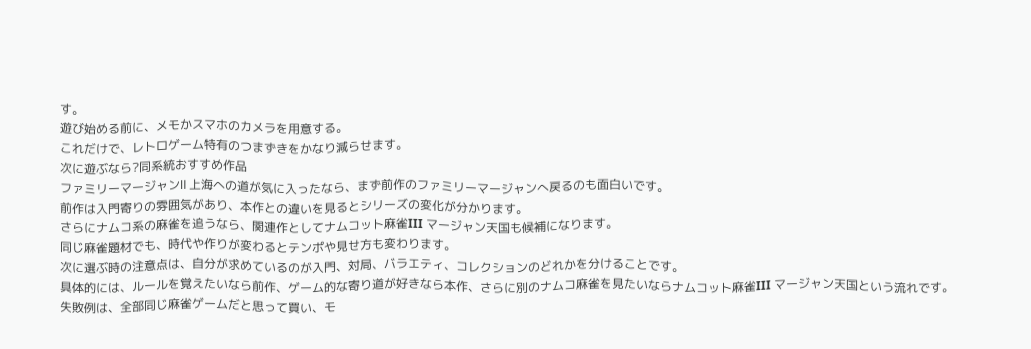す。
遊び始める前に、メモかスマホのカメラを用意する。
これだけで、レトロゲーム特有のつまずきをかなり減らせます。
次に遊ぶなら?同系統おすすめ作品
ファミリーマージャンⅡ 上海への道が気に入ったなら、まず前作のファミリーマージャンへ戻るのも面白いです。
前作は入門寄りの雰囲気があり、本作との違いを見るとシリーズの変化が分かります。
さらにナムコ系の麻雀を追うなら、関連作としてナムコット麻雀III マージャン天国も候補になります。
同じ麻雀題材でも、時代や作りが変わるとテンポや見せ方も変わります。
次に選ぶ時の注意点は、自分が求めているのが入門、対局、バラエティ、コレクションのどれかを分けることです。
具体的には、ルールを覚えたいなら前作、ゲーム的な寄り道が好きなら本作、さらに別のナムコ麻雀を見たいならナムコット麻雀III マージャン天国という流れです。
失敗例は、全部同じ麻雀ゲームだと思って買い、モ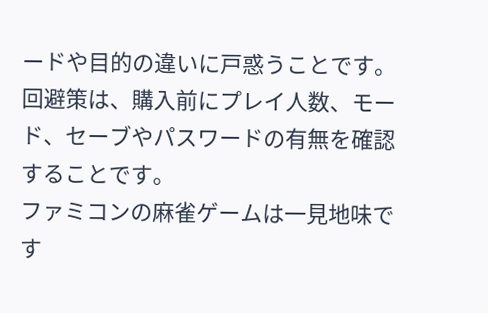ードや目的の違いに戸惑うことです。
回避策は、購入前にプレイ人数、モード、セーブやパスワードの有無を確認することです。
ファミコンの麻雀ゲームは一見地味です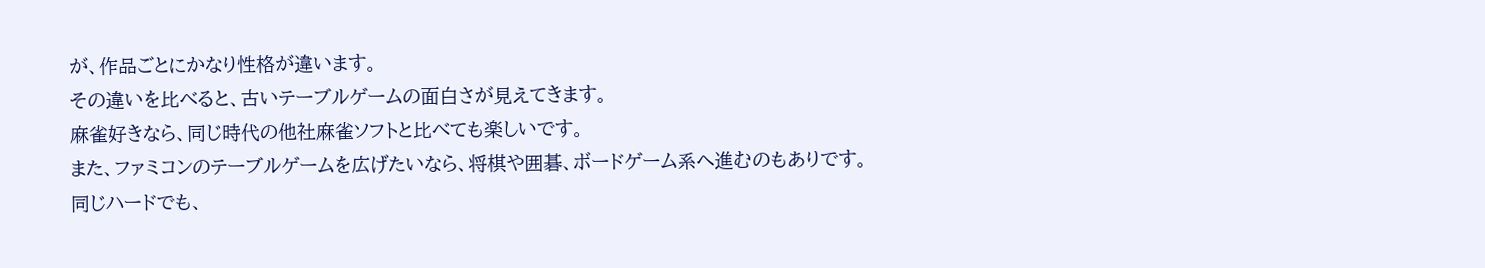が、作品ごとにかなり性格が違います。
その違いを比べると、古いテーブルゲームの面白さが見えてきます。
麻雀好きなら、同じ時代の他社麻雀ソフトと比べても楽しいです。
また、ファミコンのテーブルゲームを広げたいなら、将棋や囲碁、ボードゲーム系へ進むのもありです。
同じハードでも、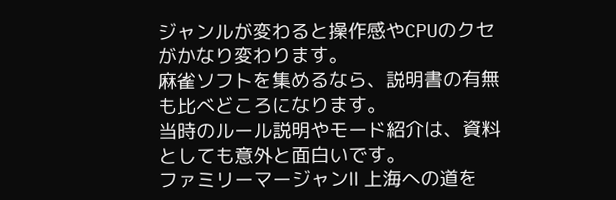ジャンルが変わると操作感やCPUのクセがかなり変わります。
麻雀ソフトを集めるなら、説明書の有無も比べどころになります。
当時のルール説明やモード紹介は、資料としても意外と面白いです。
ファミリーマージャンⅡ 上海への道を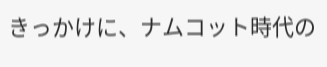きっかけに、ナムコット時代の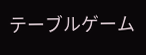テーブルゲーム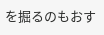を掘るのもおす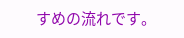すめの流れです。